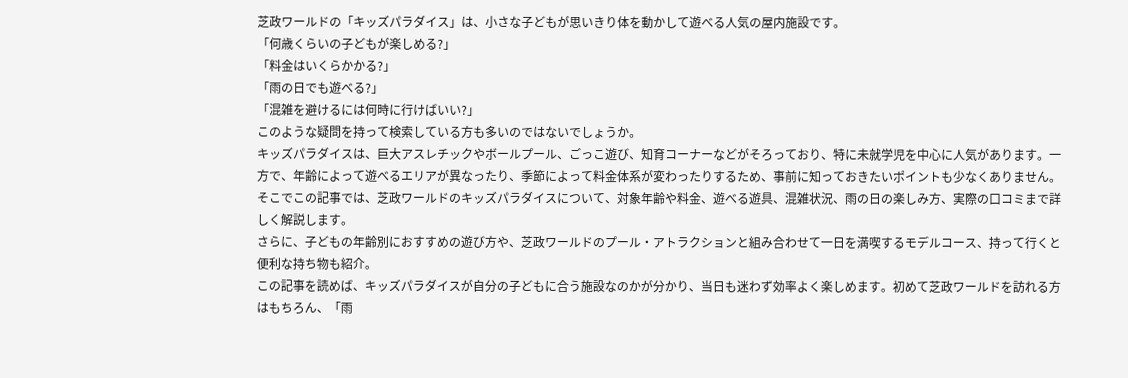芝政ワールドの「キッズパラダイス」は、小さな子どもが思いきり体を動かして遊べる人気の屋内施設です。
「何歳くらいの子どもが楽しめる?」
「料金はいくらかかる?」
「雨の日でも遊べる?」
「混雑を避けるには何時に行けばいい?」
このような疑問を持って検索している方も多いのではないでしょうか。
キッズパラダイスは、巨大アスレチックやボールプール、ごっこ遊び、知育コーナーなどがそろっており、特に未就学児を中心に人気があります。一方で、年齢によって遊べるエリアが異なったり、季節によって料金体系が変わったりするため、事前に知っておきたいポイントも少なくありません。
そこでこの記事では、芝政ワールドのキッズパラダイスについて、対象年齢や料金、遊べる遊具、混雑状況、雨の日の楽しみ方、実際の口コミまで詳しく解説します。
さらに、子どもの年齢別におすすめの遊び方や、芝政ワールドのプール・アトラクションと組み合わせて一日を満喫するモデルコース、持って行くと便利な持ち物も紹介。
この記事を読めば、キッズパラダイスが自分の子どもに合う施設なのかが分かり、当日も迷わず効率よく楽しめます。初めて芝政ワールドを訪れる方はもちろん、「雨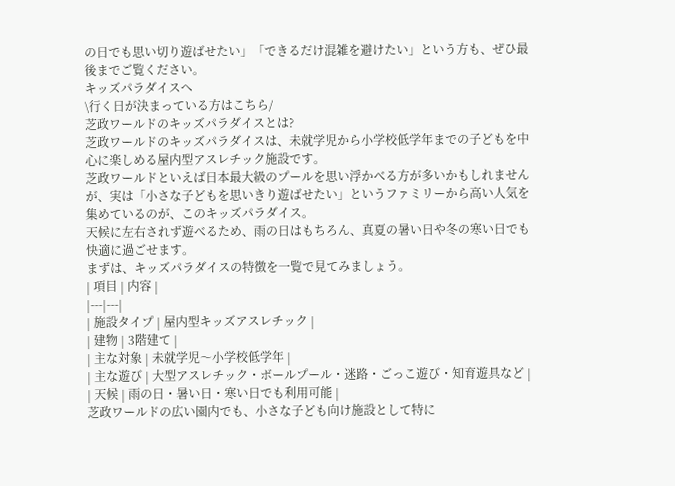の日でも思い切り遊ばせたい」「できるだけ混雑を避けたい」という方も、ぜひ最後までご覧ください。
キッズパラダイスへ
\行く日が決まっている方はこちら/
芝政ワールドのキッズパラダイスとは?
芝政ワールドのキッズパラダイスは、未就学児から小学校低学年までの子どもを中心に楽しめる屋内型アスレチック施設です。
芝政ワールドといえば日本最大級のプールを思い浮かべる方が多いかもしれませんが、実は「小さな子どもを思いきり遊ばせたい」というファミリーから高い人気を集めているのが、このキッズパラダイス。
天候に左右されず遊べるため、雨の日はもちろん、真夏の暑い日や冬の寒い日でも快適に過ごせます。
まずは、キッズパラダイスの特徴を一覧で見てみましょう。
| 項目 | 内容 |
|---|---|
| 施設タイプ | 屋内型キッズアスレチック |
| 建物 | 3階建て |
| 主な対象 | 未就学児〜小学校低学年 |
| 主な遊び | 大型アスレチック・ボールプール・迷路・ごっこ遊び・知育遊具など |
| 天候 | 雨の日・暑い日・寒い日でも利用可能 |
芝政ワールドの広い園内でも、小さな子ども向け施設として特に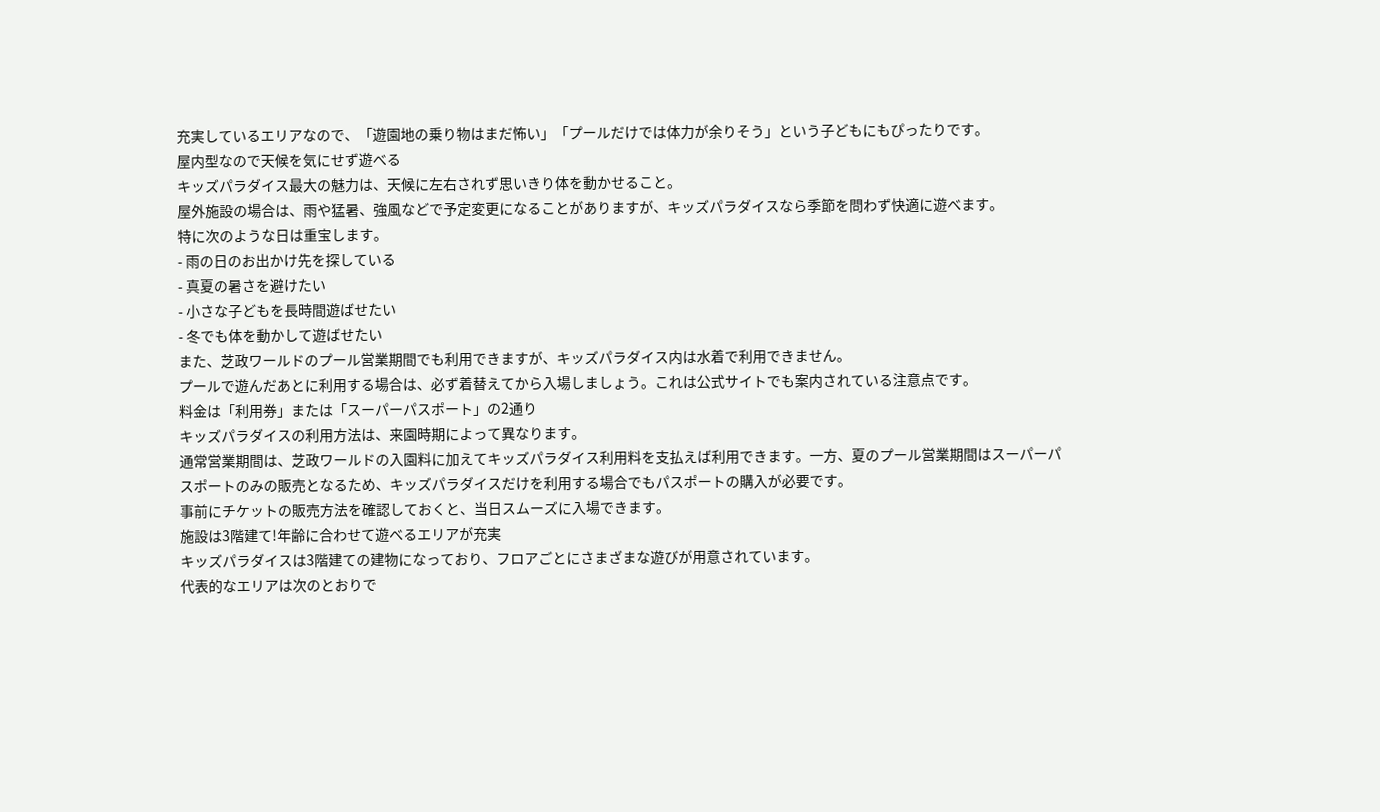充実しているエリアなので、「遊園地の乗り物はまだ怖い」「プールだけでは体力が余りそう」という子どもにもぴったりです。
屋内型なので天候を気にせず遊べる
キッズパラダイス最大の魅力は、天候に左右されず思いきり体を動かせること。
屋外施設の場合は、雨や猛暑、強風などで予定変更になることがありますが、キッズパラダイスなら季節を問わず快適に遊べます。
特に次のような日は重宝します。
- 雨の日のお出かけ先を探している
- 真夏の暑さを避けたい
- 小さな子どもを長時間遊ばせたい
- 冬でも体を動かして遊ばせたい
また、芝政ワールドのプール営業期間でも利用できますが、キッズパラダイス内は水着で利用できません。
プールで遊んだあとに利用する場合は、必ず着替えてから入場しましょう。これは公式サイトでも案内されている注意点です。
料金は「利用券」または「スーパーパスポート」の2通り
キッズパラダイスの利用方法は、来園時期によって異なります。
通常営業期間は、芝政ワールドの入園料に加えてキッズパラダイス利用料を支払えば利用できます。一方、夏のプール営業期間はスーパーパスポートのみの販売となるため、キッズパラダイスだけを利用する場合でもパスポートの購入が必要です。
事前にチケットの販売方法を確認しておくと、当日スムーズに入場できます。
施設は3階建て!年齢に合わせて遊べるエリアが充実
キッズパラダイスは3階建ての建物になっており、フロアごとにさまざまな遊びが用意されています。
代表的なエリアは次のとおりで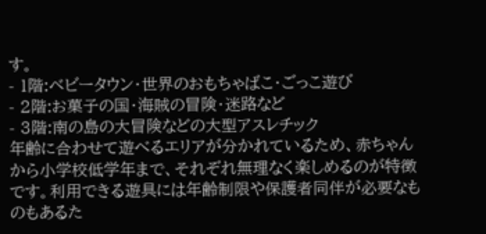す。
- 1階:ベビータウン・世界のおもちゃばこ・ごっこ遊び
- 2階:お菓子の国・海賊の冒険・迷路など
- 3階:南の島の大冒険などの大型アスレチック
年齢に合わせて遊べるエリアが分かれているため、赤ちゃんから小学校低学年まで、それぞれ無理なく楽しめるのが特徴です。利用できる遊具には年齢制限や保護者同伴が必要なものもあるた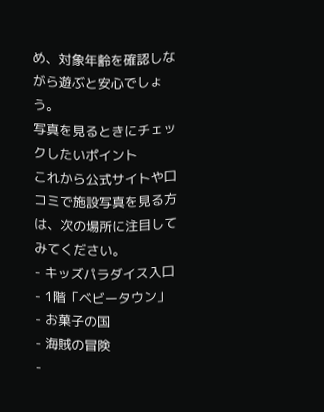め、対象年齢を確認しながら遊ぶと安心でしょう。
写真を見るときにチェックしたいポイント
これから公式サイトや口コミで施設写真を見る方は、次の場所に注目してみてください。
- キッズパラダイス入口
- 1階「ベビータウン」
- お菓子の国
- 海賊の冒険
-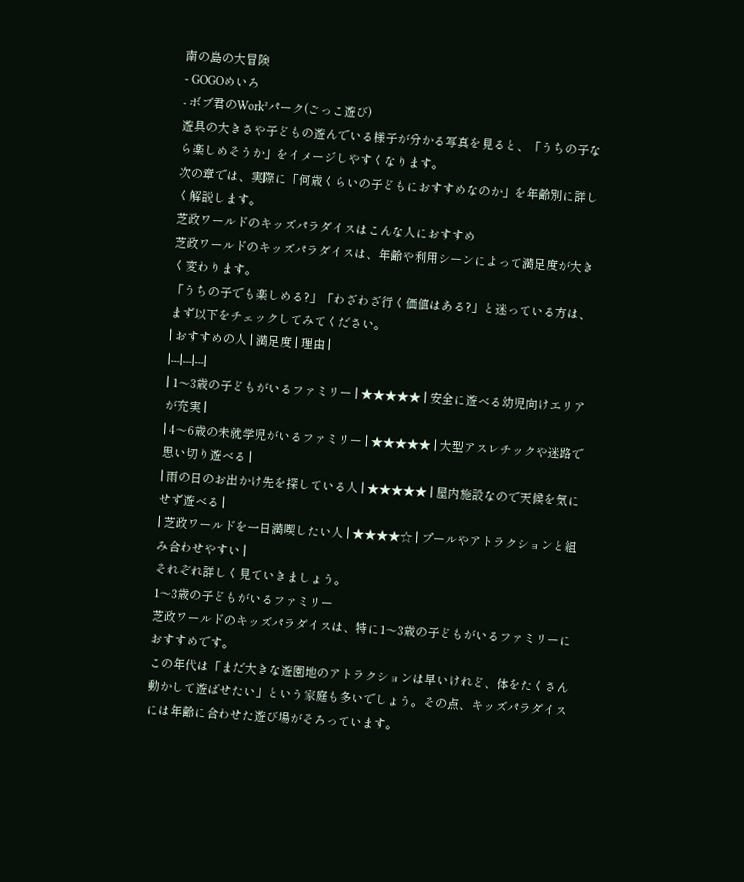南の島の大冒険
- GOGOめいろ
- ボブ君のWork²パーク(ごっこ遊び)
遊具の大きさや子どもの遊んでいる様子が分かる写真を見ると、「うちの子なら楽しめそうか」をイメージしやすくなります。
次の章では、実際に「何歳くらいの子どもにおすすめなのか」を年齢別に詳しく解説します。
芝政ワールドのキッズパラダイスはこんな人におすすめ
芝政ワールドのキッズパラダイスは、年齢や利用シーンによって満足度が大きく変わります。
「うちの子でも楽しめる?」「わざわざ行く価値はある?」と迷っている方は、まず以下をチェックしてみてください。
| おすすめの人 | 満足度 | 理由 |
|---|---|---|
| 1〜3歳の子どもがいるファミリー | ★★★★★ | 安全に遊べる幼児向けエリアが充実 |
| 4〜6歳の未就学児がいるファミリー | ★★★★★ | 大型アスレチックや迷路で思い切り遊べる |
| 雨の日のお出かけ先を探している人 | ★★★★★ | 屋内施設なので天候を気にせず遊べる |
| 芝政ワールドを一日満喫したい人 | ★★★★☆ | プールやアトラクションと組み合わせやすい |
それぞれ詳しく見ていきましょう。
1〜3歳の子どもがいるファミリー
芝政ワールドのキッズパラダイスは、特に1〜3歳の子どもがいるファミリーにおすすめです。
この年代は「まだ大きな遊園地のアトラクションは早いけれど、体をたくさん動かして遊ばせたい」という家庭も多いでしょう。その点、キッズパラダイスには年齢に合わせた遊び場がそろっています。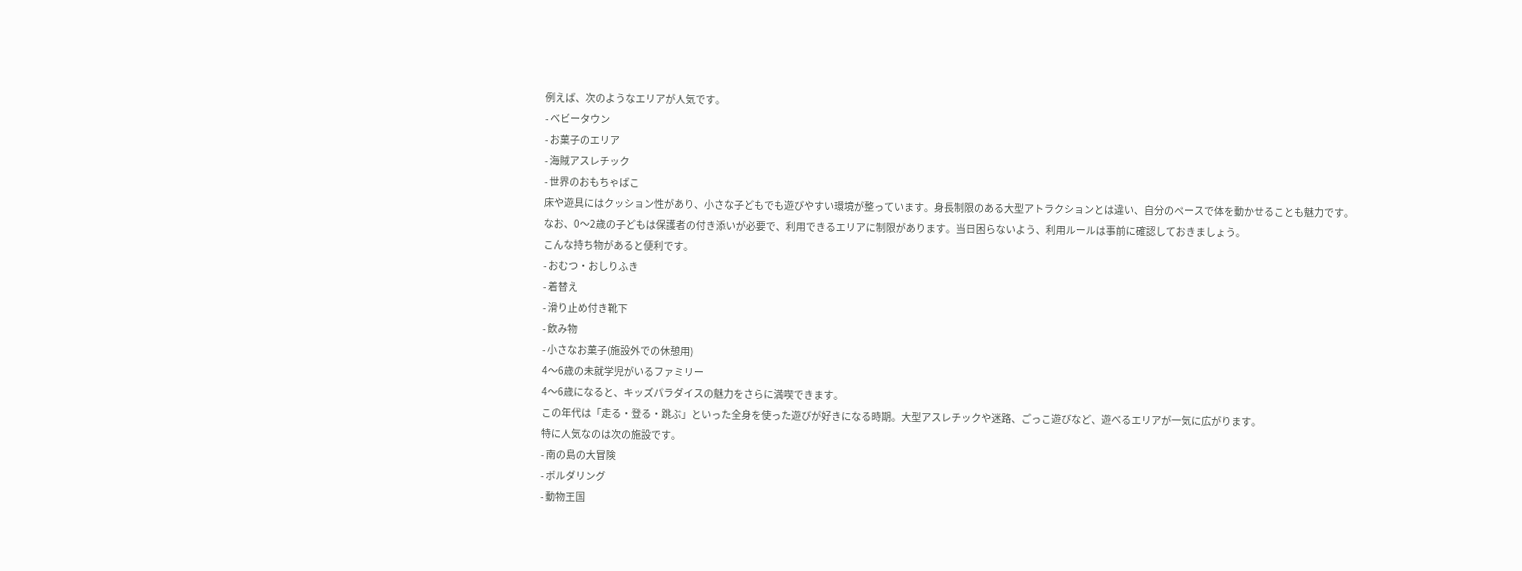例えば、次のようなエリアが人気です。
- ベビータウン
- お菓子のエリア
- 海賊アスレチック
- 世界のおもちゃばこ
床や遊具にはクッション性があり、小さな子どもでも遊びやすい環境が整っています。身長制限のある大型アトラクションとは違い、自分のペースで体を動かせることも魅力です。
なお、0〜2歳の子どもは保護者の付き添いが必要で、利用できるエリアに制限があります。当日困らないよう、利用ルールは事前に確認しておきましょう。
こんな持ち物があると便利です。
- おむつ・おしりふき
- 着替え
- 滑り止め付き靴下
- 飲み物
- 小さなお菓子(施設外での休憩用)
4〜6歳の未就学児がいるファミリー
4〜6歳になると、キッズパラダイスの魅力をさらに満喫できます。
この年代は「走る・登る・跳ぶ」といった全身を使った遊びが好きになる時期。大型アスレチックや迷路、ごっこ遊びなど、遊べるエリアが一気に広がります。
特に人気なのは次の施設です。
- 南の島の大冒険
- ボルダリング
- 動物王国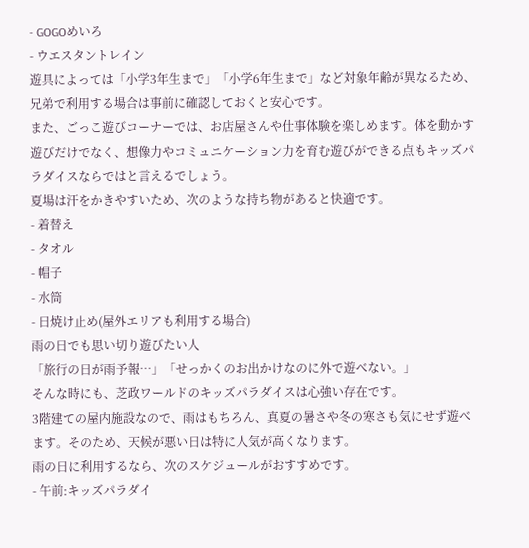- GOGOめいろ
- ウエスタントレイン
遊具によっては「小学3年生まで」「小学6年生まで」など対象年齢が異なるため、兄弟で利用する場合は事前に確認しておくと安心です。
また、ごっこ遊びコーナーでは、お店屋さんや仕事体験を楽しめます。体を動かす遊びだけでなく、想像力やコミュニケーション力を育む遊びができる点もキッズパラダイスならではと言えるでしょう。
夏場は汗をかきやすいため、次のような持ち物があると快適です。
- 着替え
- タオル
- 帽子
- 水筒
- 日焼け止め(屋外エリアも利用する場合)
雨の日でも思い切り遊びたい人
「旅行の日が雨予報…」「せっかくのお出かけなのに外で遊べない。」
そんな時にも、芝政ワールドのキッズパラダイスは心強い存在です。
3階建ての屋内施設なので、雨はもちろん、真夏の暑さや冬の寒さも気にせず遊べます。そのため、天候が悪い日は特に人気が高くなります。
雨の日に利用するなら、次のスケジュールがおすすめです。
- 午前:キッズパラダイ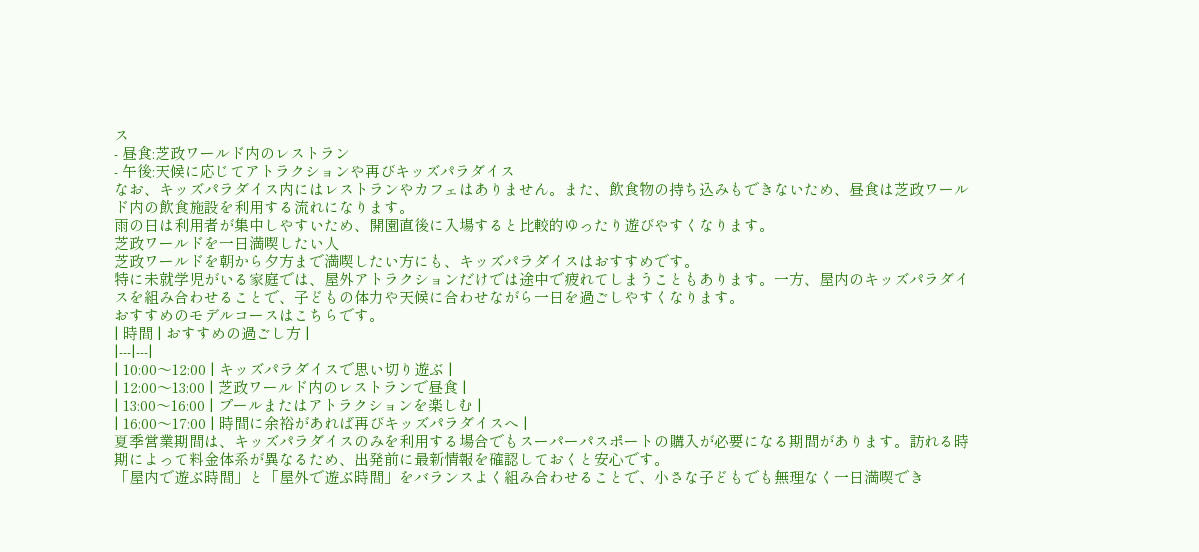ス
- 昼食:芝政ワールド内のレストラン
- 午後:天候に応じてアトラクションや再びキッズパラダイス
なお、キッズパラダイス内にはレストランやカフェはありません。また、飲食物の持ち込みもできないため、昼食は芝政ワールド内の飲食施設を利用する流れになります。
雨の日は利用者が集中しやすいため、開園直後に入場すると比較的ゆったり遊びやすくなります。
芝政ワールドを一日満喫したい人
芝政ワールドを朝から夕方まで満喫したい方にも、キッズパラダイスはおすすめです。
特に未就学児がいる家庭では、屋外アトラクションだけでは途中で疲れてしまうこともあります。一方、屋内のキッズパラダイスを組み合わせることで、子どもの体力や天候に合わせながら一日を過ごしやすくなります。
おすすめのモデルコースはこちらです。
| 時間 | おすすめの過ごし方 |
|---|---|
| 10:00〜12:00 | キッズパラダイスで思い切り遊ぶ |
| 12:00〜13:00 | 芝政ワールド内のレストランで昼食 |
| 13:00〜16:00 | プールまたはアトラクションを楽しむ |
| 16:00〜17:00 | 時間に余裕があれば再びキッズパラダイスへ |
夏季営業期間は、キッズパラダイスのみを利用する場合でもスーパーパスポートの購入が必要になる期間があります。訪れる時期によって料金体系が異なるため、出発前に最新情報を確認しておくと安心です。
「屋内で遊ぶ時間」と「屋外で遊ぶ時間」をバランスよく組み合わせることで、小さな子どもでも無理なく一日満喫でき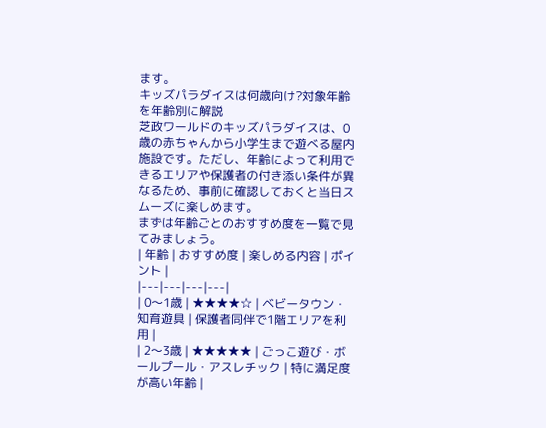ます。
キッズパラダイスは何歳向け?対象年齢を年齢別に解説
芝政ワールドのキッズパラダイスは、0歳の赤ちゃんから小学生まで遊べる屋内施設です。ただし、年齢によって利用できるエリアや保護者の付き添い条件が異なるため、事前に確認しておくと当日スムーズに楽しめます。
まずは年齢ごとのおすすめ度を一覧で見てみましょう。
| 年齢 | おすすめ度 | 楽しめる内容 | ポイント |
|---|---|---|---|
| 0〜1歳 | ★★★★☆ | ベビータウン・知育遊具 | 保護者同伴で1階エリアを利用 |
| 2〜3歳 | ★★★★★ | ごっこ遊び・ボールプール・アスレチック | 特に満足度が高い年齢 |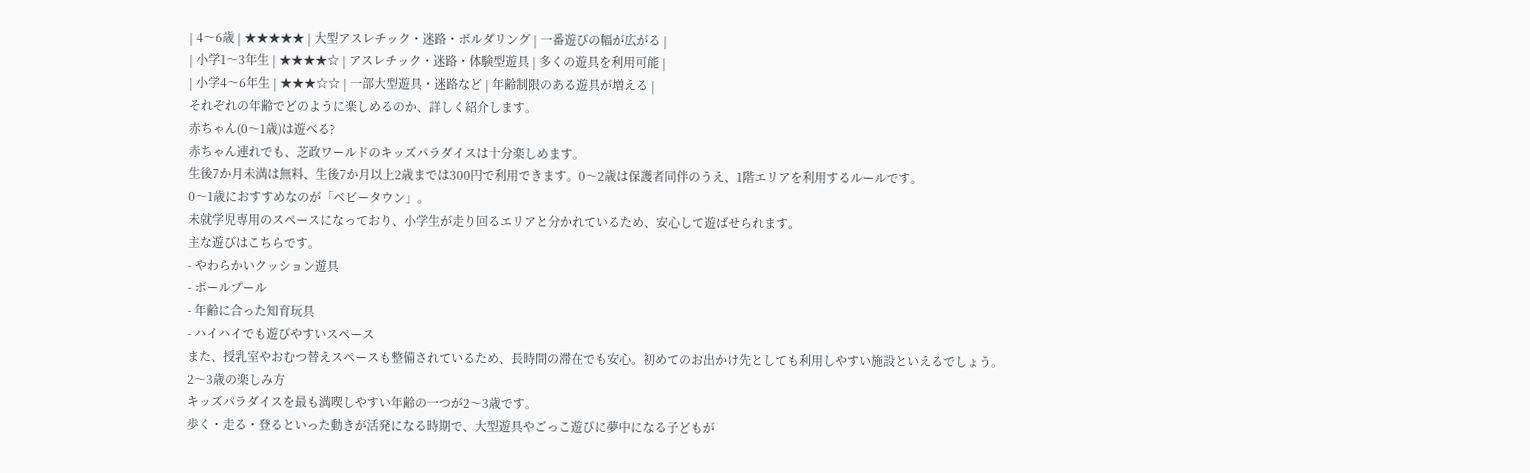| 4〜6歳 | ★★★★★ | 大型アスレチック・迷路・ボルダリング | 一番遊びの幅が広がる |
| 小学1〜3年生 | ★★★★☆ | アスレチック・迷路・体験型遊具 | 多くの遊具を利用可能 |
| 小学4〜6年生 | ★★★☆☆ | 一部大型遊具・迷路など | 年齢制限のある遊具が増える |
それぞれの年齢でどのように楽しめるのか、詳しく紹介します。
赤ちゃん(0〜1歳)は遊べる?
赤ちゃん連れでも、芝政ワールドのキッズパラダイスは十分楽しめます。
生後7か月未満は無料、生後7か月以上2歳までは300円で利用できます。0〜2歳は保護者同伴のうえ、1階エリアを利用するルールです。
0〜1歳におすすめなのが「ベビータウン」。
未就学児専用のスペースになっており、小学生が走り回るエリアと分かれているため、安心して遊ばせられます。
主な遊びはこちらです。
- やわらかいクッション遊具
- ボールプール
- 年齢に合った知育玩具
- ハイハイでも遊びやすいスペース
また、授乳室やおむつ替えスペースも整備されているため、長時間の滞在でも安心。初めてのお出かけ先としても利用しやすい施設といえるでしょう。
2〜3歳の楽しみ方
キッズパラダイスを最も満喫しやすい年齢の一つが2〜3歳です。
歩く・走る・登るといった動きが活発になる時期で、大型遊具やごっこ遊びに夢中になる子どもが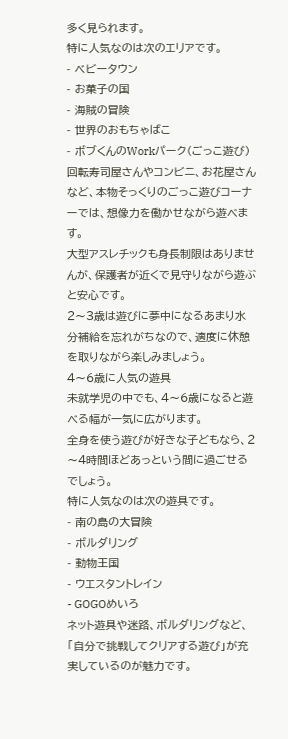多く見られます。
特に人気なのは次のエリアです。
- ベビータウン
- お菓子の国
- 海賊の冒険
- 世界のおもちゃばこ
- ボブくんのWorkパーク(ごっこ遊び)
回転寿司屋さんやコンビニ、お花屋さんなど、本物そっくりのごっこ遊びコーナーでは、想像力を働かせながら遊べます。
大型アスレチックも身長制限はありませんが、保護者が近くで見守りながら遊ぶと安心です。
2〜3歳は遊びに夢中になるあまり水分補給を忘れがちなので、適度に休憩を取りながら楽しみましょう。
4〜6歳に人気の遊具
未就学児の中でも、4〜6歳になると遊べる幅が一気に広がります。
全身を使う遊びが好きな子どもなら、2〜4時間ほどあっという間に過ごせるでしょう。
特に人気なのは次の遊具です。
- 南の島の大冒険
- ボルダリング
- 動物王国
- ウエスタントレイン
- GOGOめいろ
ネット遊具や迷路、ボルダリングなど、「自分で挑戦してクリアする遊び」が充実しているのが魅力です。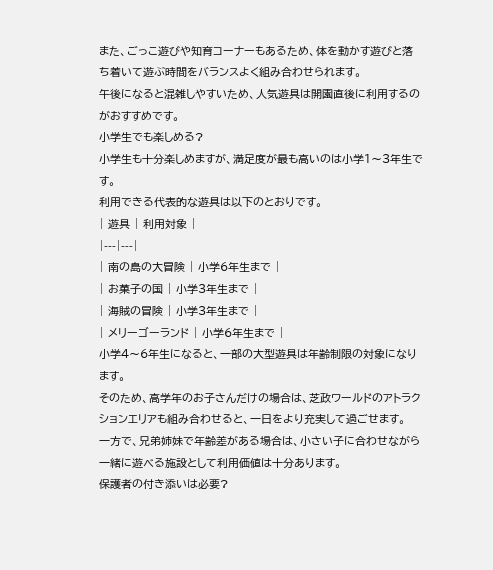また、ごっこ遊びや知育コーナーもあるため、体を動かす遊びと落ち着いて遊ぶ時間をバランスよく組み合わせられます。
午後になると混雑しやすいため、人気遊具は開園直後に利用するのがおすすめです。
小学生でも楽しめる?
小学生も十分楽しめますが、満足度が最も高いのは小学1〜3年生です。
利用できる代表的な遊具は以下のとおりです。
| 遊具 | 利用対象 |
|---|---|
| 南の島の大冒険 | 小学6年生まで |
| お菓子の国 | 小学3年生まで |
| 海賊の冒険 | 小学3年生まで |
| メリーゴーランド | 小学6年生まで |
小学4〜6年生になると、一部の大型遊具は年齢制限の対象になります。
そのため、高学年のお子さんだけの場合は、芝政ワールドのアトラクションエリアも組み合わせると、一日をより充実して過ごせます。
一方で、兄弟姉妹で年齢差がある場合は、小さい子に合わせながら一緒に遊べる施設として利用価値は十分あります。
保護者の付き添いは必要?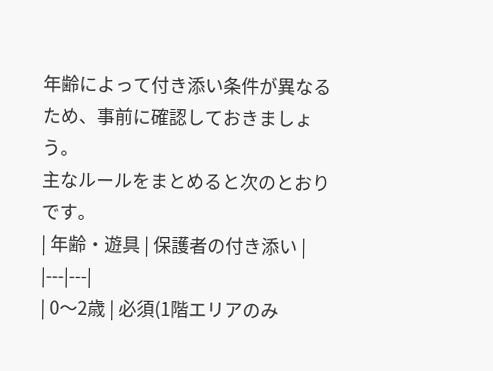年齢によって付き添い条件が異なるため、事前に確認しておきましょう。
主なルールをまとめると次のとおりです。
| 年齢・遊具 | 保護者の付き添い |
|---|---|
| 0〜2歳 | 必須(1階エリアのみ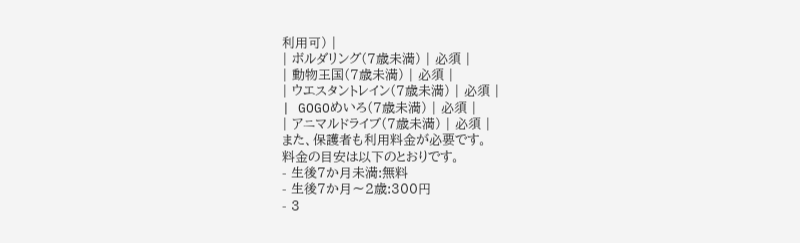利用可) |
| ボルダリング(7歳未満) | 必須 |
| 動物王国(7歳未満) | 必須 |
| ウエスタントレイン(7歳未満) | 必須 |
| GOGOめいろ(7歳未満) | 必須 |
| アニマルドライブ(7歳未満) | 必須 |
また、保護者も利用料金が必要です。
料金の目安は以下のとおりです。
- 生後7か月未満:無料
- 生後7か月〜2歳:300円
- 3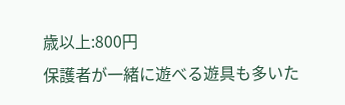歳以上:800円
保護者が一緒に遊べる遊具も多いた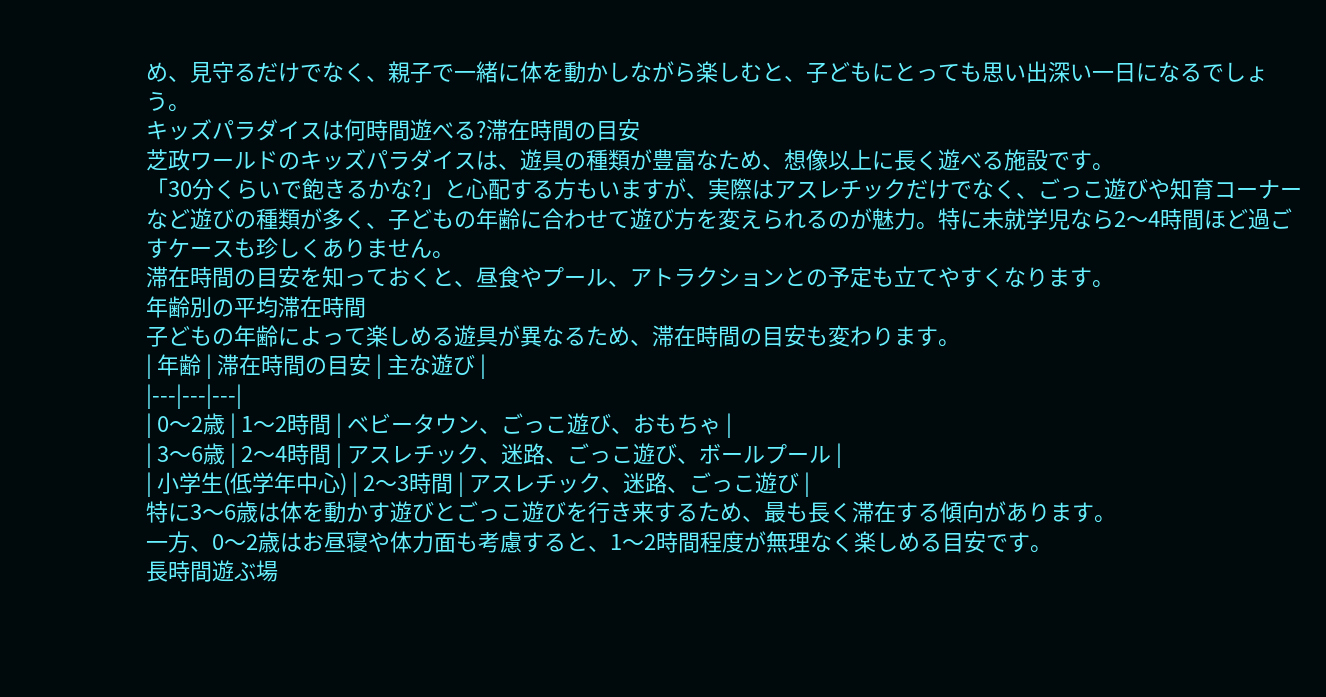め、見守るだけでなく、親子で一緒に体を動かしながら楽しむと、子どもにとっても思い出深い一日になるでしょう。
キッズパラダイスは何時間遊べる?滞在時間の目安
芝政ワールドのキッズパラダイスは、遊具の種類が豊富なため、想像以上に長く遊べる施設です。
「30分くらいで飽きるかな?」と心配する方もいますが、実際はアスレチックだけでなく、ごっこ遊びや知育コーナーなど遊びの種類が多く、子どもの年齢に合わせて遊び方を変えられるのが魅力。特に未就学児なら2〜4時間ほど過ごすケースも珍しくありません。
滞在時間の目安を知っておくと、昼食やプール、アトラクションとの予定も立てやすくなります。
年齢別の平均滞在時間
子どもの年齢によって楽しめる遊具が異なるため、滞在時間の目安も変わります。
| 年齢 | 滞在時間の目安 | 主な遊び |
|---|---|---|
| 0〜2歳 | 1〜2時間 | ベビータウン、ごっこ遊び、おもちゃ |
| 3〜6歳 | 2〜4時間 | アスレチック、迷路、ごっこ遊び、ボールプール |
| 小学生(低学年中心) | 2〜3時間 | アスレチック、迷路、ごっこ遊び |
特に3〜6歳は体を動かす遊びとごっこ遊びを行き来するため、最も長く滞在する傾向があります。
一方、0〜2歳はお昼寝や体力面も考慮すると、1〜2時間程度が無理なく楽しめる目安です。
長時間遊ぶ場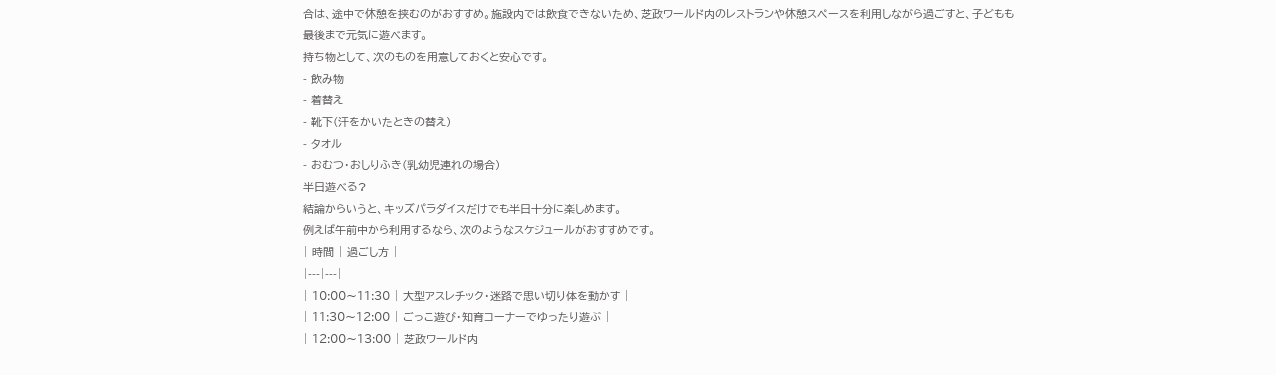合は、途中で休憩を挟むのがおすすめ。施設内では飲食できないため、芝政ワールド内のレストランや休憩スペースを利用しながら過ごすと、子どもも最後まで元気に遊べます。
持ち物として、次のものを用意しておくと安心です。
- 飲み物
- 着替え
- 靴下(汗をかいたときの替え)
- タオル
- おむつ・おしりふき(乳幼児連れの場合)
半日遊べる?
結論からいうと、キッズパラダイスだけでも半日十分に楽しめます。
例えば午前中から利用するなら、次のようなスケジュールがおすすめです。
| 時間 | 過ごし方 |
|---|---|
| 10:00〜11:30 | 大型アスレチック・迷路で思い切り体を動かす |
| 11:30〜12:00 | ごっこ遊び・知育コーナーでゆったり遊ぶ |
| 12:00〜13:00 | 芝政ワールド内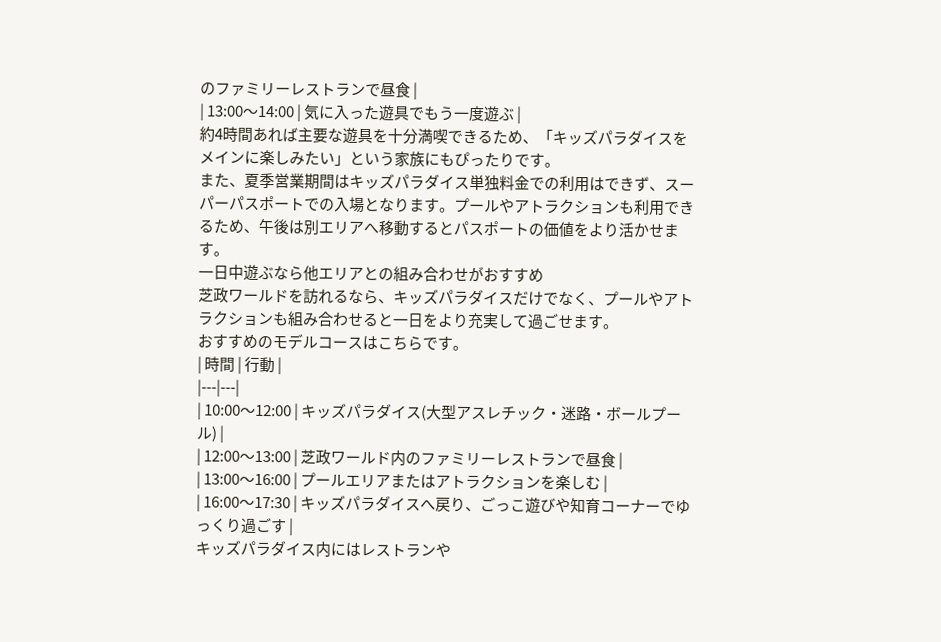のファミリーレストランで昼食 |
| 13:00〜14:00 | 気に入った遊具でもう一度遊ぶ |
約4時間あれば主要な遊具を十分満喫できるため、「キッズパラダイスをメインに楽しみたい」という家族にもぴったりです。
また、夏季営業期間はキッズパラダイス単独料金での利用はできず、スーパーパスポートでの入場となります。プールやアトラクションも利用できるため、午後は別エリアへ移動するとパスポートの価値をより活かせます。
一日中遊ぶなら他エリアとの組み合わせがおすすめ
芝政ワールドを訪れるなら、キッズパラダイスだけでなく、プールやアトラクションも組み合わせると一日をより充実して過ごせます。
おすすめのモデルコースはこちらです。
| 時間 | 行動 |
|---|---|
| 10:00〜12:00 | キッズパラダイス(大型アスレチック・迷路・ボールプール) |
| 12:00〜13:00 | 芝政ワールド内のファミリーレストランで昼食 |
| 13:00〜16:00 | プールエリアまたはアトラクションを楽しむ |
| 16:00〜17:30 | キッズパラダイスへ戻り、ごっこ遊びや知育コーナーでゆっくり過ごす |
キッズパラダイス内にはレストランや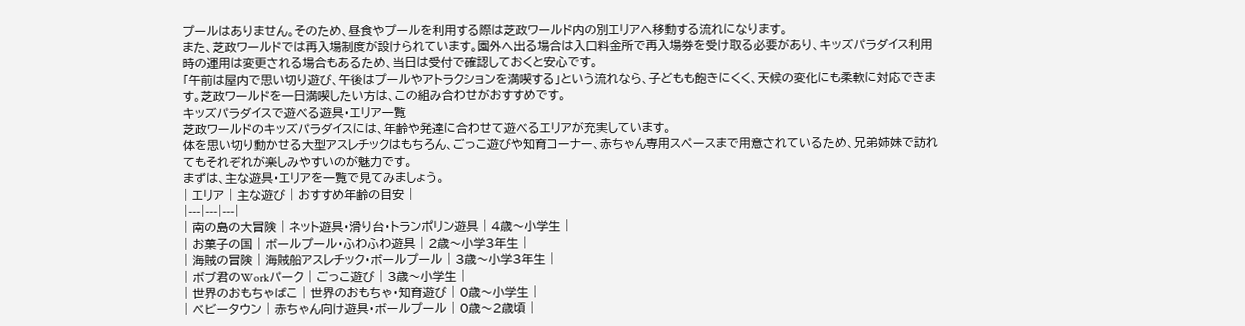プールはありません。そのため、昼食やプールを利用する際は芝政ワールド内の別エリアへ移動する流れになります。
また、芝政ワールドでは再入場制度が設けられています。園外へ出る場合は入口料金所で再入場券を受け取る必要があり、キッズパラダイス利用時の運用は変更される場合もあるため、当日は受付で確認しておくと安心です。
「午前は屋内で思い切り遊び、午後はプールやアトラクションを満喫する」という流れなら、子どもも飽きにくく、天候の変化にも柔軟に対応できます。芝政ワールドを一日満喫したい方は、この組み合わせがおすすめです。
キッズパラダイスで遊べる遊具・エリア一覧
芝政ワールドのキッズパラダイスには、年齢や発達に合わせて遊べるエリアが充実しています。
体を思い切り動かせる大型アスレチックはもちろん、ごっこ遊びや知育コーナー、赤ちゃん専用スペースまで用意されているため、兄弟姉妹で訪れてもそれぞれが楽しみやすいのが魅力です。
まずは、主な遊具・エリアを一覧で見てみましょう。
| エリア | 主な遊び | おすすめ年齢の目安 |
|---|---|---|
| 南の島の大冒険 | ネット遊具・滑り台・トランポリン遊具 | 4歳〜小学生 |
| お菓子の国 | ボールプール・ふわふわ遊具 | 2歳〜小学3年生 |
| 海賊の冒険 | 海賊船アスレチック・ボールプール | 3歳〜小学3年生 |
| ボブ君のWorkパーク | ごっこ遊び | 3歳〜小学生 |
| 世界のおもちゃばこ | 世界のおもちゃ・知育遊び | 0歳〜小学生 |
| ベビータウン | 赤ちゃん向け遊具・ボールプール | 0歳〜2歳頃 |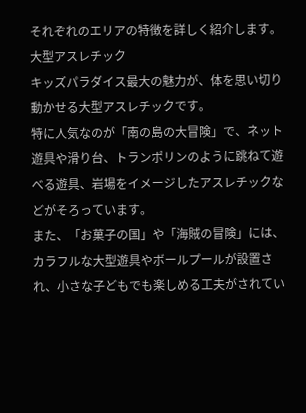それぞれのエリアの特徴を詳しく紹介します。
大型アスレチック
キッズパラダイス最大の魅力が、体を思い切り動かせる大型アスレチックです。
特に人気なのが「南の島の大冒険」で、ネット遊具や滑り台、トランポリンのように跳ねて遊べる遊具、岩場をイメージしたアスレチックなどがそろっています。
また、「お菓子の国」や「海賊の冒険」には、カラフルな大型遊具やボールプールが設置され、小さな子どもでも楽しめる工夫がされてい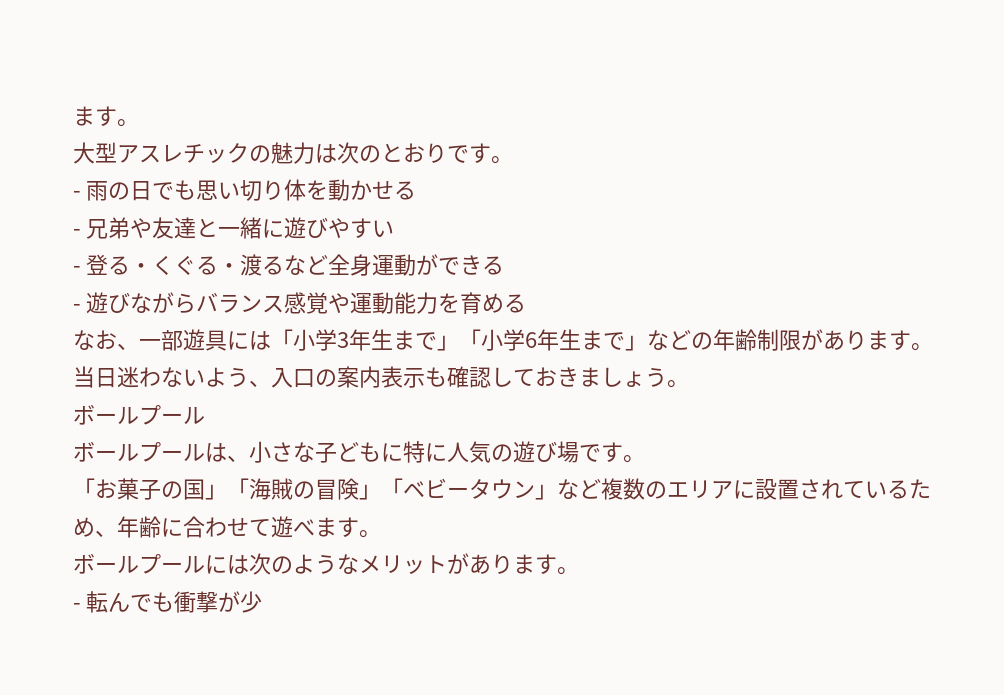ます。
大型アスレチックの魅力は次のとおりです。
- 雨の日でも思い切り体を動かせる
- 兄弟や友達と一緒に遊びやすい
- 登る・くぐる・渡るなど全身運動ができる
- 遊びながらバランス感覚や運動能力を育める
なお、一部遊具には「小学3年生まで」「小学6年生まで」などの年齢制限があります。当日迷わないよう、入口の案内表示も確認しておきましょう。
ボールプール
ボールプールは、小さな子どもに特に人気の遊び場です。
「お菓子の国」「海賊の冒険」「ベビータウン」など複数のエリアに設置されているため、年齢に合わせて遊べます。
ボールプールには次のようなメリットがあります。
- 転んでも衝撃が少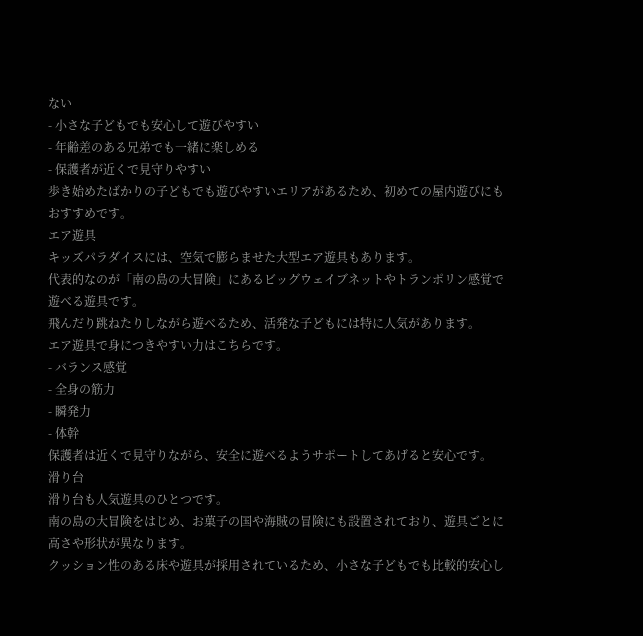ない
- 小さな子どもでも安心して遊びやすい
- 年齢差のある兄弟でも一緒に楽しめる
- 保護者が近くで見守りやすい
歩き始めたばかりの子どもでも遊びやすいエリアがあるため、初めての屋内遊びにもおすすめです。
エア遊具
キッズパラダイスには、空気で膨らませた大型エア遊具もあります。
代表的なのが「南の島の大冒険」にあるビッグウェイブネットやトランポリン感覚で遊べる遊具です。
飛んだり跳ねたりしながら遊べるため、活発な子どもには特に人気があります。
エア遊具で身につきやすい力はこちらです。
- バランス感覚
- 全身の筋力
- 瞬発力
- 体幹
保護者は近くで見守りながら、安全に遊べるようサポートしてあげると安心です。
滑り台
滑り台も人気遊具のひとつです。
南の島の大冒険をはじめ、お菓子の国や海賊の冒険にも設置されており、遊具ごとに高さや形状が異なります。
クッション性のある床や遊具が採用されているため、小さな子どもでも比較的安心し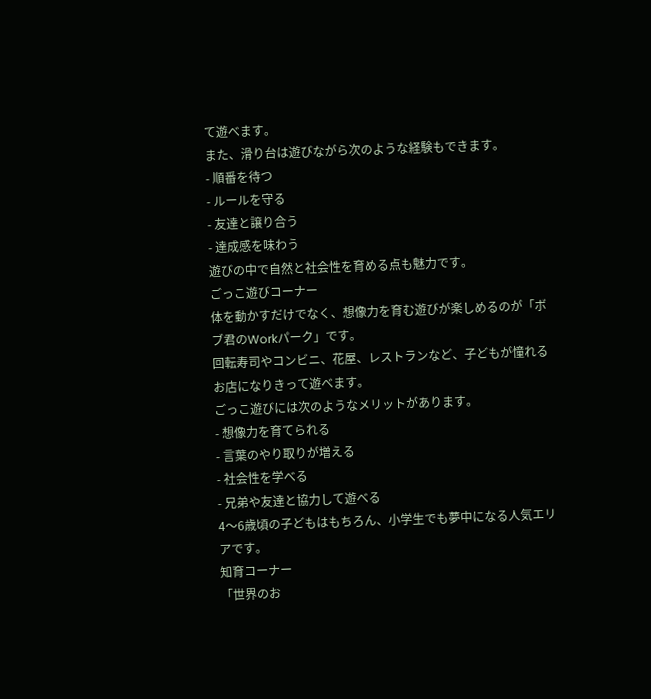て遊べます。
また、滑り台は遊びながら次のような経験もできます。
- 順番を待つ
- ルールを守る
- 友達と譲り合う
- 達成感を味わう
遊びの中で自然と社会性を育める点も魅力です。
ごっこ遊びコーナー
体を動かすだけでなく、想像力を育む遊びが楽しめるのが「ボブ君のWorkパーク」です。
回転寿司やコンビニ、花屋、レストランなど、子どもが憧れるお店になりきって遊べます。
ごっこ遊びには次のようなメリットがあります。
- 想像力を育てられる
- 言葉のやり取りが増える
- 社会性を学べる
- 兄弟や友達と協力して遊べる
4〜6歳頃の子どもはもちろん、小学生でも夢中になる人気エリアです。
知育コーナー
「世界のお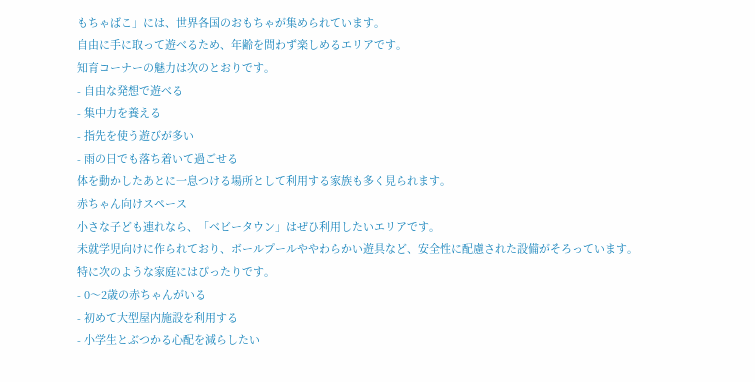もちゃばこ」には、世界各国のおもちゃが集められています。
自由に手に取って遊べるため、年齢を問わず楽しめるエリアです。
知育コーナーの魅力は次のとおりです。
- 自由な発想で遊べる
- 集中力を養える
- 指先を使う遊びが多い
- 雨の日でも落ち着いて過ごせる
体を動かしたあとに一息つける場所として利用する家族も多く見られます。
赤ちゃん向けスペース
小さな子ども連れなら、「ベビータウン」はぜひ利用したいエリアです。
未就学児向けに作られており、ボールプールややわらかい遊具など、安全性に配慮された設備がそろっています。
特に次のような家庭にはぴったりです。
- 0〜2歳の赤ちゃんがいる
- 初めて大型屋内施設を利用する
- 小学生とぶつかる心配を減らしたい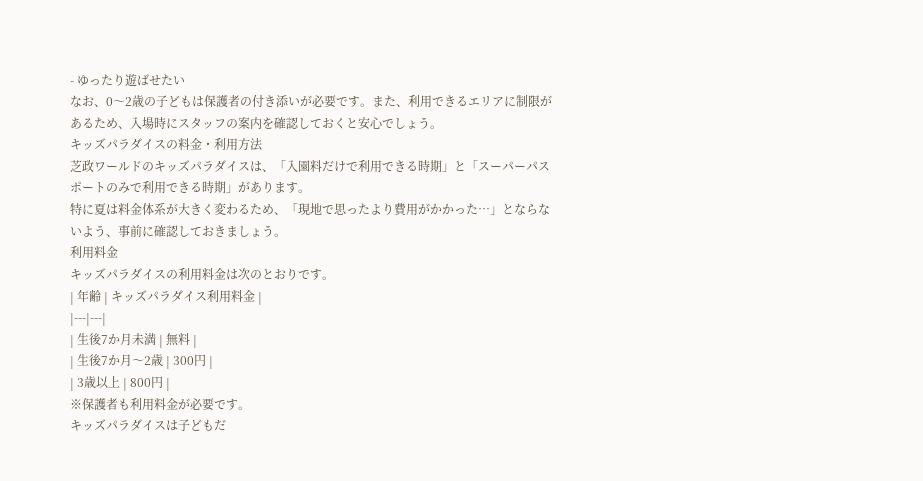- ゆったり遊ばせたい
なお、0〜2歳の子どもは保護者の付き添いが必要です。また、利用できるエリアに制限があるため、入場時にスタッフの案内を確認しておくと安心でしょう。
キッズパラダイスの料金・利用方法
芝政ワールドのキッズパラダイスは、「入園料だけで利用できる時期」と「スーパーパスポートのみで利用できる時期」があります。
特に夏は料金体系が大きく変わるため、「現地で思ったより費用がかかった…」とならないよう、事前に確認しておきましょう。
利用料金
キッズパラダイスの利用料金は次のとおりです。
| 年齢 | キッズパラダイス利用料金 |
|---|---|
| 生後7か月未満 | 無料 |
| 生後7か月〜2歳 | 300円 |
| 3歳以上 | 800円 |
※保護者も利用料金が必要です。
キッズパラダイスは子どもだ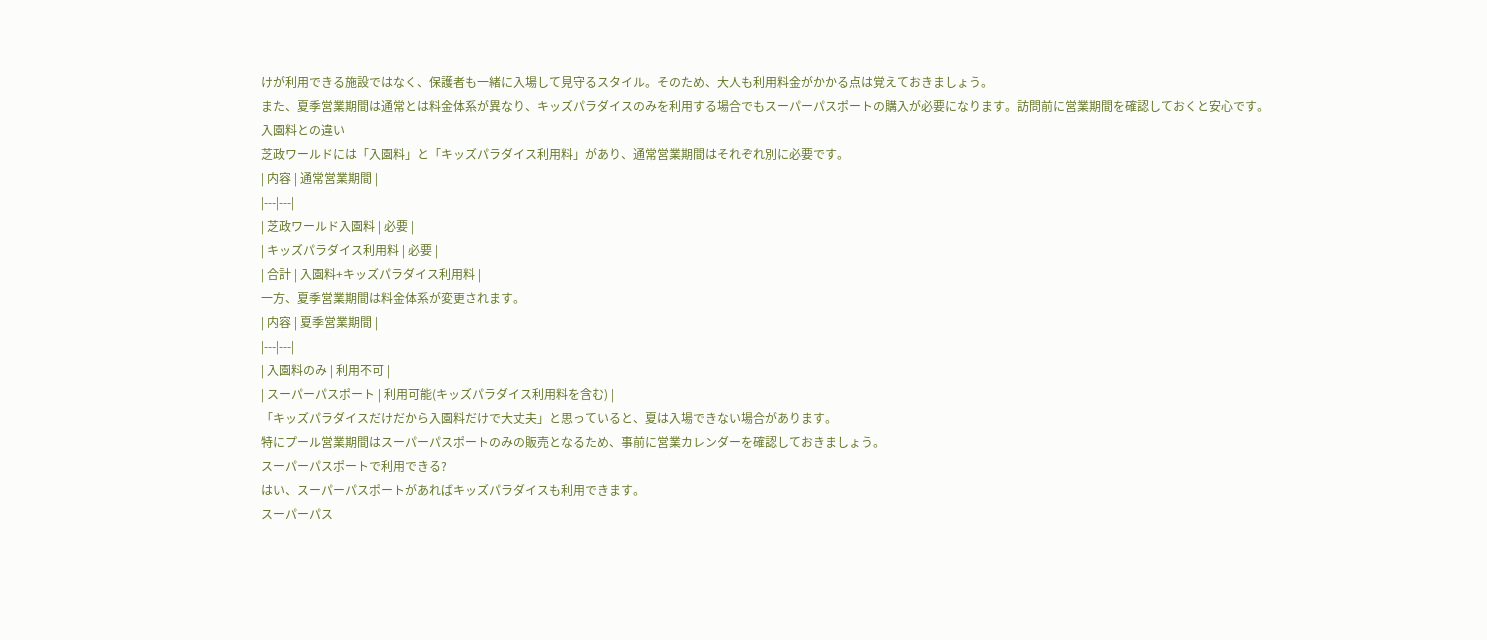けが利用できる施設ではなく、保護者も一緒に入場して見守るスタイル。そのため、大人も利用料金がかかる点は覚えておきましょう。
また、夏季営業期間は通常とは料金体系が異なり、キッズパラダイスのみを利用する場合でもスーパーパスポートの購入が必要になります。訪問前に営業期間を確認しておくと安心です。
入園料との違い
芝政ワールドには「入園料」と「キッズパラダイス利用料」があり、通常営業期間はそれぞれ別に必要です。
| 内容 | 通常営業期間 |
|---|---|
| 芝政ワールド入園料 | 必要 |
| キッズパラダイス利用料 | 必要 |
| 合計 | 入園料+キッズパラダイス利用料 |
一方、夏季営業期間は料金体系が変更されます。
| 内容 | 夏季営業期間 |
|---|---|
| 入園料のみ | 利用不可 |
| スーパーパスポート | 利用可能(キッズパラダイス利用料を含む) |
「キッズパラダイスだけだから入園料だけで大丈夫」と思っていると、夏は入場できない場合があります。
特にプール営業期間はスーパーパスポートのみの販売となるため、事前に営業カレンダーを確認しておきましょう。
スーパーパスポートで利用できる?
はい、スーパーパスポートがあればキッズパラダイスも利用できます。
スーパーパス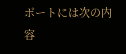ポートには次の内容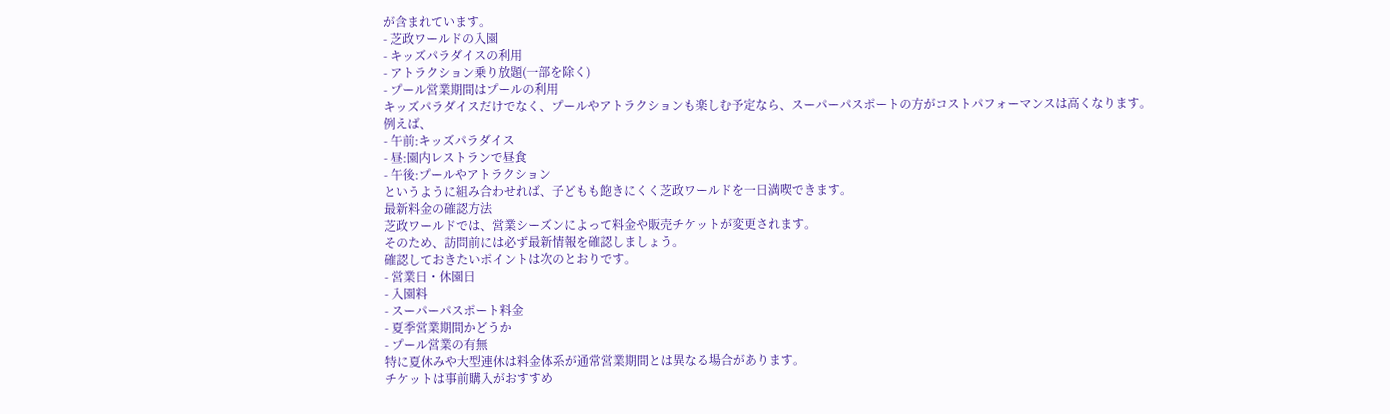が含まれています。
- 芝政ワールドの入園
- キッズパラダイスの利用
- アトラクション乗り放題(一部を除く)
- プール営業期間はプールの利用
キッズパラダイスだけでなく、プールやアトラクションも楽しむ予定なら、スーパーパスポートの方がコストパフォーマンスは高くなります。
例えば、
- 午前:キッズパラダイス
- 昼:園内レストランで昼食
- 午後:プールやアトラクション
というように組み合わせれば、子どもも飽きにくく芝政ワールドを一日満喫できます。
最新料金の確認方法
芝政ワールドでは、営業シーズンによって料金や販売チケットが変更されます。
そのため、訪問前には必ず最新情報を確認しましょう。
確認しておきたいポイントは次のとおりです。
- 営業日・休園日
- 入園料
- スーパーパスポート料金
- 夏季営業期間かどうか
- プール営業の有無
特に夏休みや大型連休は料金体系が通常営業期間とは異なる場合があります。
チケットは事前購入がおすすめ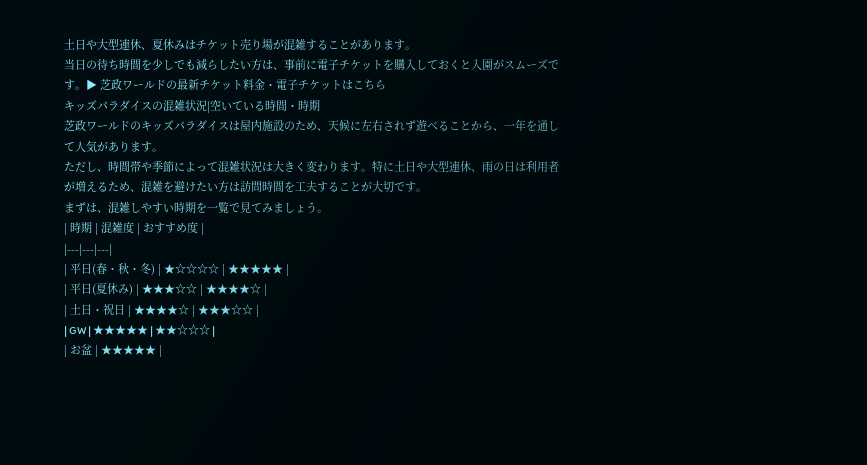土日や大型連休、夏休みはチケット売り場が混雑することがあります。
当日の待ち時間を少しでも減らしたい方は、事前に電子チケットを購入しておくと入園がスムーズです。▶ 芝政ワールドの最新チケット料金・電子チケットはこちら
キッズパラダイスの混雑状況|空いている時間・時期
芝政ワールドのキッズパラダイスは屋内施設のため、天候に左右されず遊べることから、一年を通して人気があります。
ただし、時間帯や季節によって混雑状況は大きく変わります。特に土日や大型連休、雨の日は利用者が増えるため、混雑を避けたい方は訪問時間を工夫することが大切です。
まずは、混雑しやすい時期を一覧で見てみましょう。
| 時期 | 混雑度 | おすすめ度 |
|---|---|---|
| 平日(春・秋・冬) | ★☆☆☆☆ | ★★★★★ |
| 平日(夏休み) | ★★★☆☆ | ★★★★☆ |
| 土日・祝日 | ★★★★☆ | ★★★☆☆ |
| GW | ★★★★★ | ★★☆☆☆ |
| お盆 | ★★★★★ |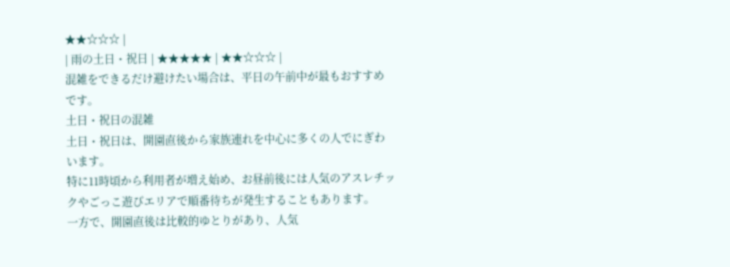★★☆☆☆ |
| 雨の土日・祝日 | ★★★★★ | ★★☆☆☆ |
混雑をできるだけ避けたい場合は、平日の午前中が最もおすすめです。
土日・祝日の混雑
土日・祝日は、開園直後から家族連れを中心に多くの人でにぎわいます。
特に11時頃から利用者が増え始め、お昼前後には人気のアスレチックやごっこ遊びエリアで順番待ちが発生することもあります。
一方で、開園直後は比較的ゆとりがあり、人気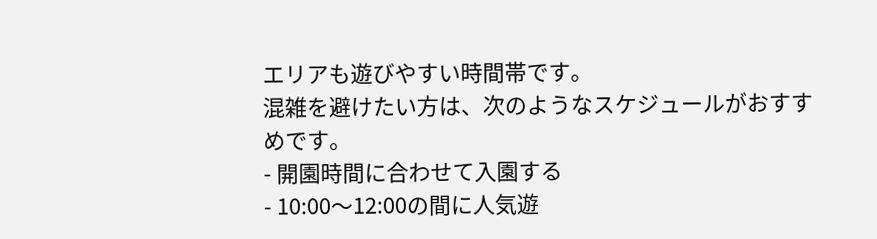エリアも遊びやすい時間帯です。
混雑を避けたい方は、次のようなスケジュールがおすすめです。
- 開園時間に合わせて入園する
- 10:00〜12:00の間に人気遊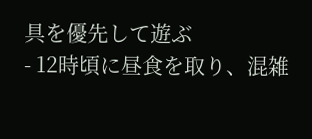具を優先して遊ぶ
- 12時頃に昼食を取り、混雑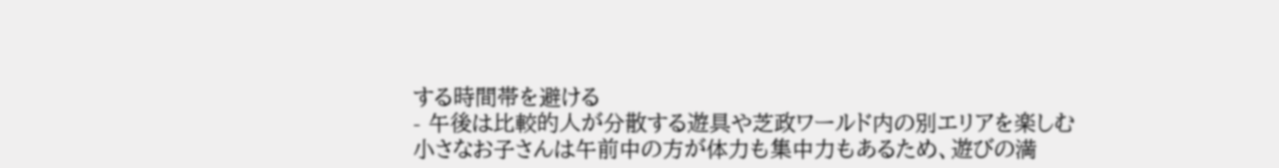する時間帯を避ける
- 午後は比較的人が分散する遊具や芝政ワールド内の別エリアを楽しむ
小さなお子さんは午前中の方が体力も集中力もあるため、遊びの満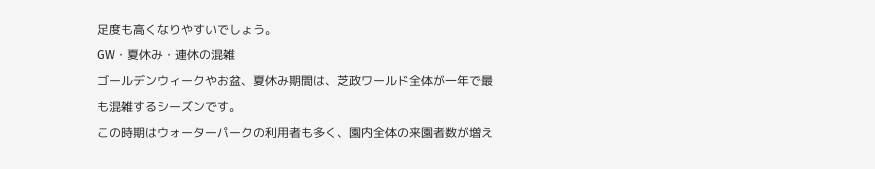足度も高くなりやすいでしょう。
GW・夏休み・連休の混雑
ゴールデンウィークやお盆、夏休み期間は、芝政ワールド全体が一年で最も混雑するシーズンです。
この時期はウォーターパークの利用者も多く、園内全体の来園者数が増え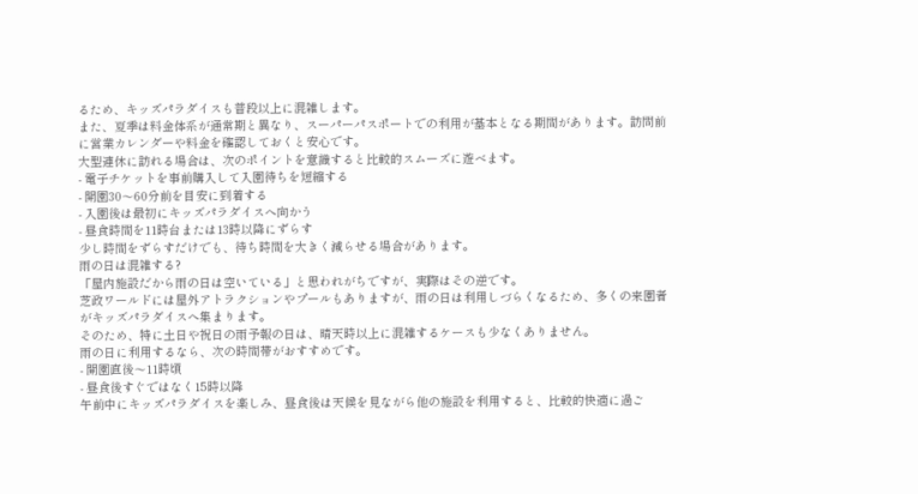るため、キッズパラダイスも普段以上に混雑します。
また、夏季は料金体系が通常期と異なり、スーパーパスポートでの利用が基本となる期間があります。訪問前に営業カレンダーや料金を確認しておくと安心です。
大型連休に訪れる場合は、次のポイントを意識すると比較的スムーズに遊べます。
- 電子チケットを事前購入して入園待ちを短縮する
- 開園30〜60分前を目安に到着する
- 入園後は最初にキッズパラダイスへ向かう
- 昼食時間を11時台または13時以降にずらす
少し時間をずらすだけでも、待ち時間を大きく減らせる場合があります。
雨の日は混雑する?
「屋内施設だから雨の日は空いている」と思われがちですが、実際はその逆です。
芝政ワールドには屋外アトラクションやプールもありますが、雨の日は利用しづらくなるため、多くの来園者がキッズパラダイスへ集まります。
そのため、特に土日や祝日の雨予報の日は、晴天時以上に混雑するケースも少なくありません。
雨の日に利用するなら、次の時間帯がおすすめです。
- 開園直後〜11時頃
- 昼食後すぐではなく15時以降
午前中にキッズパラダイスを楽しみ、昼食後は天候を見ながら他の施設を利用すると、比較的快適に過ご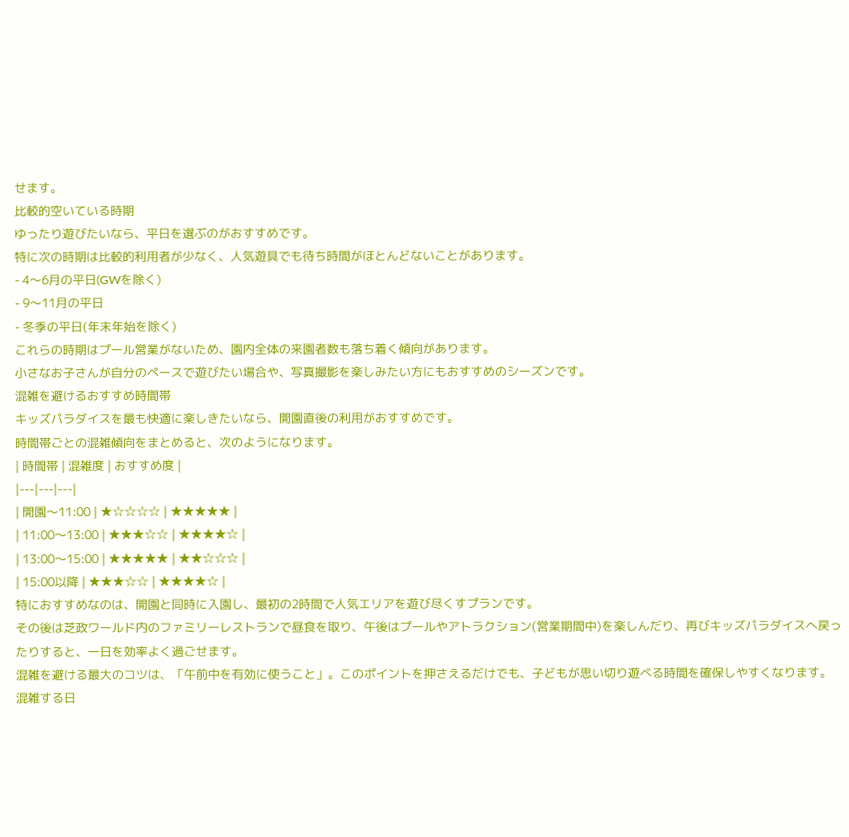せます。
比較的空いている時期
ゆったり遊びたいなら、平日を選ぶのがおすすめです。
特に次の時期は比較的利用者が少なく、人気遊具でも待ち時間がほとんどないことがあります。
- 4〜6月の平日(GWを除く)
- 9〜11月の平日
- 冬季の平日(年末年始を除く)
これらの時期はプール営業がないため、園内全体の来園者数も落ち着く傾向があります。
小さなお子さんが自分のペースで遊びたい場合や、写真撮影を楽しみたい方にもおすすめのシーズンです。
混雑を避けるおすすめ時間帯
キッズパラダイスを最も快適に楽しきたいなら、開園直後の利用がおすすめです。
時間帯ごとの混雑傾向をまとめると、次のようになります。
| 時間帯 | 混雑度 | おすすめ度 |
|---|---|---|
| 開園〜11:00 | ★☆☆☆☆ | ★★★★★ |
| 11:00〜13:00 | ★★★☆☆ | ★★★★☆ |
| 13:00〜15:00 | ★★★★★ | ★★☆☆☆ |
| 15:00以降 | ★★★☆☆ | ★★★★☆ |
特におすすめなのは、開園と同時に入園し、最初の2時間で人気エリアを遊び尽くすプランです。
その後は芝政ワールド内のファミリーレストランで昼食を取り、午後はプールやアトラクション(営業期間中)を楽しんだり、再びキッズパラダイスへ戻ったりすると、一日を効率よく過ごせます。
混雑を避ける最大のコツは、「午前中を有効に使うこと」。このポイントを押さえるだけでも、子どもが思い切り遊べる時間を確保しやすくなります。
混雑する日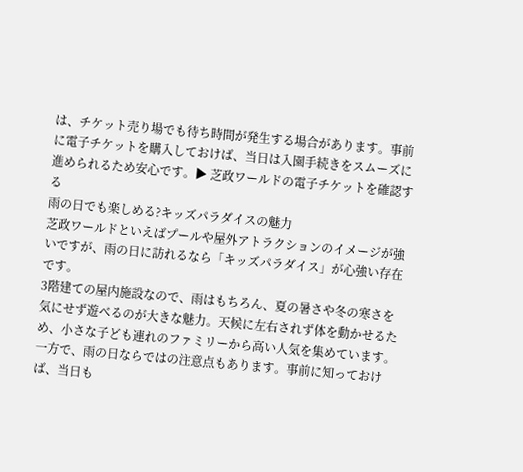は、チケット売り場でも待ち時間が発生する場合があります。事前に電子チケットを購入しておけば、当日は入園手続きをスムーズに進められるため安心です。▶ 芝政ワールドの電子チケットを確認する
雨の日でも楽しめる?キッズパラダイスの魅力
芝政ワールドといえばプールや屋外アトラクションのイメージが強いですが、雨の日に訪れるなら「キッズパラダイス」が心強い存在です。
3階建ての屋内施設なので、雨はもちろん、夏の暑さや冬の寒さを気にせず遊べるのが大きな魅力。天候に左右されず体を動かせるため、小さな子ども連れのファミリーから高い人気を集めています。
一方で、雨の日ならではの注意点もあります。事前に知っておけば、当日も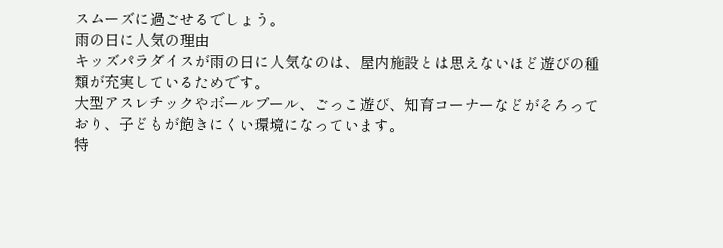スムーズに過ごせるでしょう。
雨の日に人気の理由
キッズパラダイスが雨の日に人気なのは、屋内施設とは思えないほど遊びの種類が充実しているためです。
大型アスレチックやボールプール、ごっこ遊び、知育コーナーなどがそろっており、子どもが飽きにくい環境になっています。
特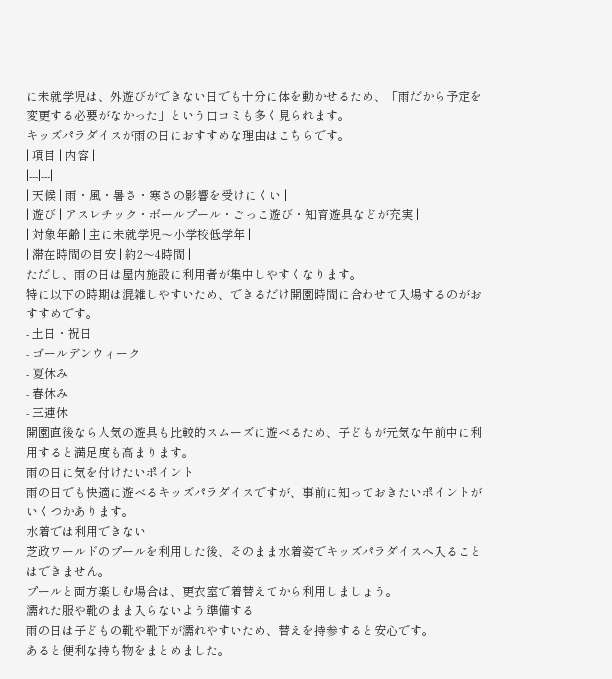に未就学児は、外遊びができない日でも十分に体を動かせるため、「雨だから予定を変更する必要がなかった」という口コミも多く見られます。
キッズパラダイスが雨の日におすすめな理由はこちらです。
| 項目 | 内容 |
|---|---|
| 天候 | 雨・風・暑さ・寒さの影響を受けにくい |
| 遊び | アスレチック・ボールプール・ごっこ遊び・知育遊具などが充実 |
| 対象年齢 | 主に未就学児〜小学校低学年 |
| 滞在時間の目安 | 約2〜4時間 |
ただし、雨の日は屋内施設に利用者が集中しやすくなります。
特に以下の時期は混雑しやすいため、できるだけ開園時間に合わせて入場するのがおすすめです。
- 土日・祝日
- ゴールデンウィーク
- 夏休み
- 春休み
- 三連休
開園直後なら人気の遊具も比較的スムーズに遊べるため、子どもが元気な午前中に利用すると満足度も高まります。
雨の日に気を付けたいポイント
雨の日でも快適に遊べるキッズパラダイスですが、事前に知っておきたいポイントがいくつかあります。
水着では利用できない
芝政ワールドのプールを利用した後、そのまま水着姿でキッズパラダイスへ入ることはできません。
プールと両方楽しむ場合は、更衣室で着替えてから利用しましょう。
濡れた服や靴のまま入らないよう準備する
雨の日は子どもの靴や靴下が濡れやすいため、替えを持参すると安心です。
あると便利な持ち物をまとめました。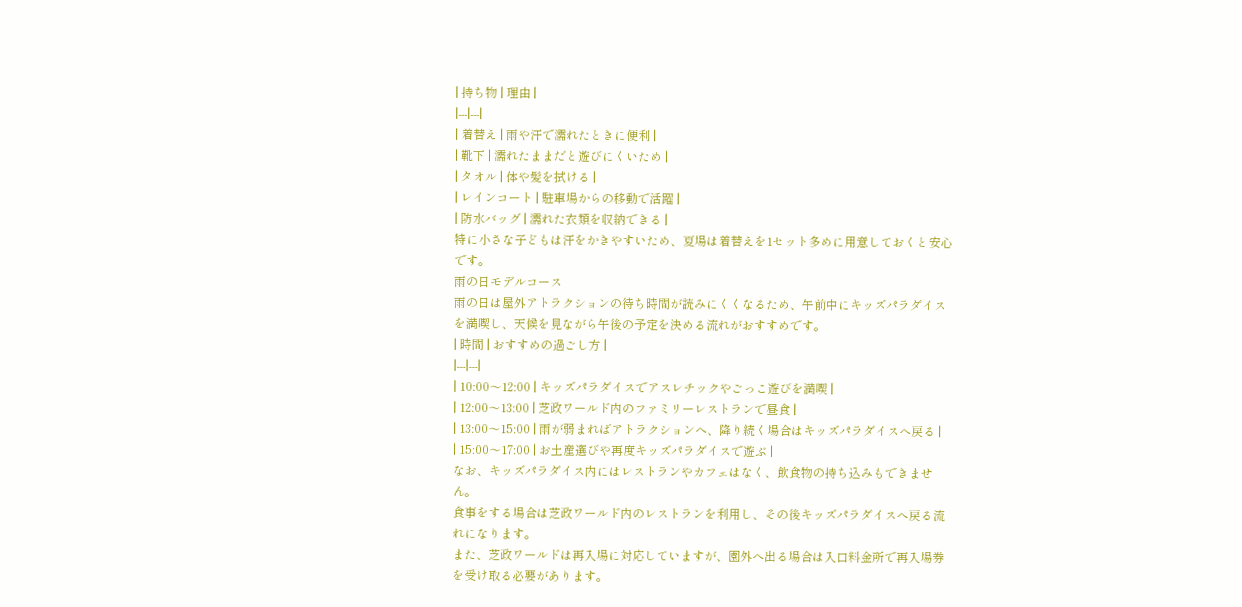| 持ち物 | 理由 |
|---|---|
| 着替え | 雨や汗で濡れたときに便利 |
| 靴下 | 濡れたままだと遊びにくいため |
| タオル | 体や髪を拭ける |
| レインコート | 駐車場からの移動で活躍 |
| 防水バッグ | 濡れた衣類を収納できる |
特に小さな子どもは汗をかきやすいため、夏場は着替えを1セット多めに用意しておくと安心です。
雨の日モデルコース
雨の日は屋外アトラクションの待ち時間が読みにくくなるため、午前中にキッズパラダイスを満喫し、天候を見ながら午後の予定を決める流れがおすすめです。
| 時間 | おすすめの過ごし方 |
|---|---|
| 10:00〜12:00 | キッズパラダイスでアスレチックやごっこ遊びを満喫 |
| 12:00〜13:00 | 芝政ワールド内のファミリーレストランで昼食 |
| 13:00〜15:00 | 雨が弱まればアトラクションへ、降り続く場合はキッズパラダイスへ戻る |
| 15:00〜17:00 | お土産選びや再度キッズパラダイスで遊ぶ |
なお、キッズパラダイス内にはレストランやカフェはなく、飲食物の持ち込みもできません。
食事をする場合は芝政ワールド内のレストランを利用し、その後キッズパラダイスへ戻る流れになります。
また、芝政ワールドは再入場に対応していますが、園外へ出る場合は入口料金所で再入場券を受け取る必要があります。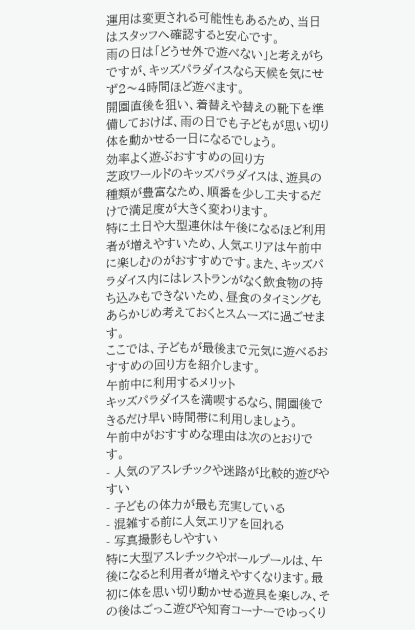運用は変更される可能性もあるため、当日はスタッフへ確認すると安心です。
雨の日は「どうせ外で遊べない」と考えがちですが、キッズパラダイスなら天候を気にせず2〜4時間ほど遊べます。
開園直後を狙い、着替えや替えの靴下を準備しておけば、雨の日でも子どもが思い切り体を動かせる一日になるでしょう。
効率よく遊ぶおすすめの回り方
芝政ワールドのキッズパラダイスは、遊具の種類が豊富なため、順番を少し工夫するだけで満足度が大きく変わります。
特に土日や大型連休は午後になるほど利用者が増えやすいため、人気エリアは午前中に楽しむのがおすすめです。また、キッズパラダイス内にはレストランがなく飲食物の持ち込みもできないため、昼食のタイミングもあらかじめ考えておくとスムーズに過ごせます。
ここでは、子どもが最後まで元気に遊べるおすすめの回り方を紹介します。
午前中に利用するメリット
キッズパラダイスを満喫するなら、開園後できるだけ早い時間帯に利用しましょう。
午前中がおすすめな理由は次のとおりです。
- 人気のアスレチックや迷路が比較的遊びやすい
- 子どもの体力が最も充実している
- 混雑する前に人気エリアを回れる
- 写真撮影もしやすい
特に大型アスレチックやボールプールは、午後になると利用者が増えやすくなります。最初に体を思い切り動かせる遊具を楽しみ、その後はごっこ遊びや知育コーナーでゆっくり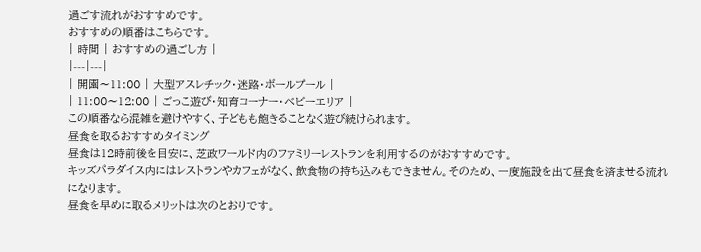過ごす流れがおすすめです。
おすすめの順番はこちらです。
| 時間 | おすすめの過ごし方 |
|---|---|
| 開園〜11:00 | 大型アスレチック・迷路・ボールプール |
| 11:00〜12:00 | ごっこ遊び・知育コーナー・ベビーエリア |
この順番なら混雑を避けやすく、子どもも飽きることなく遊び続けられます。
昼食を取るおすすめタイミング
昼食は12時前後を目安に、芝政ワールド内のファミリーレストランを利用するのがおすすめです。
キッズパラダイス内にはレストランやカフェがなく、飲食物の持ち込みもできません。そのため、一度施設を出て昼食を済ませる流れになります。
昼食を早めに取るメリットは次のとおりです。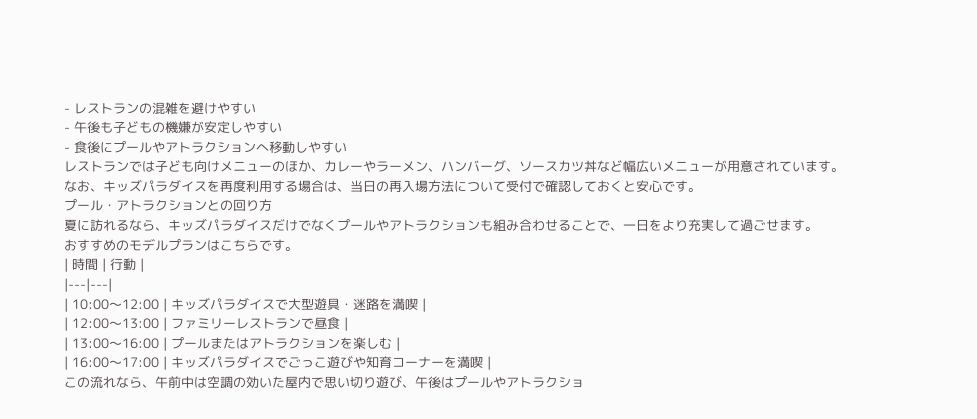- レストランの混雑を避けやすい
- 午後も子どもの機嫌が安定しやすい
- 食後にプールやアトラクションへ移動しやすい
レストランでは子ども向けメニューのほか、カレーやラーメン、ハンバーグ、ソースカツ丼など幅広いメニューが用意されています。
なお、キッズパラダイスを再度利用する場合は、当日の再入場方法について受付で確認しておくと安心です。
プール・アトラクションとの回り方
夏に訪れるなら、キッズパラダイスだけでなくプールやアトラクションも組み合わせることで、一日をより充実して過ごせます。
おすすめのモデルプランはこちらです。
| 時間 | 行動 |
|---|---|
| 10:00〜12:00 | キッズパラダイスで大型遊具・迷路を満喫 |
| 12:00〜13:00 | ファミリーレストランで昼食 |
| 13:00〜16:00 | プールまたはアトラクションを楽しむ |
| 16:00〜17:00 | キッズパラダイスでごっこ遊びや知育コーナーを満喫 |
この流れなら、午前中は空調の効いた屋内で思い切り遊び、午後はプールやアトラクショ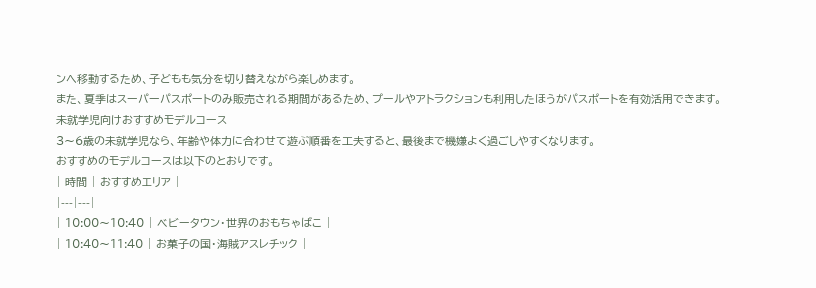ンへ移動するため、子どもも気分を切り替えながら楽しめます。
また、夏季はスーパーパスポートのみ販売される期間があるため、プールやアトラクションも利用したほうがパスポートを有効活用できます。
未就学児向けおすすめモデルコース
3〜6歳の未就学児なら、年齢や体力に合わせて遊ぶ順番を工夫すると、最後まで機嫌よく過ごしやすくなります。
おすすめのモデルコースは以下のとおりです。
| 時間 | おすすめエリア |
|---|---|
| 10:00〜10:40 | ベビータウン・世界のおもちゃばこ |
| 10:40〜11:40 | お菓子の国・海賊アスレチック |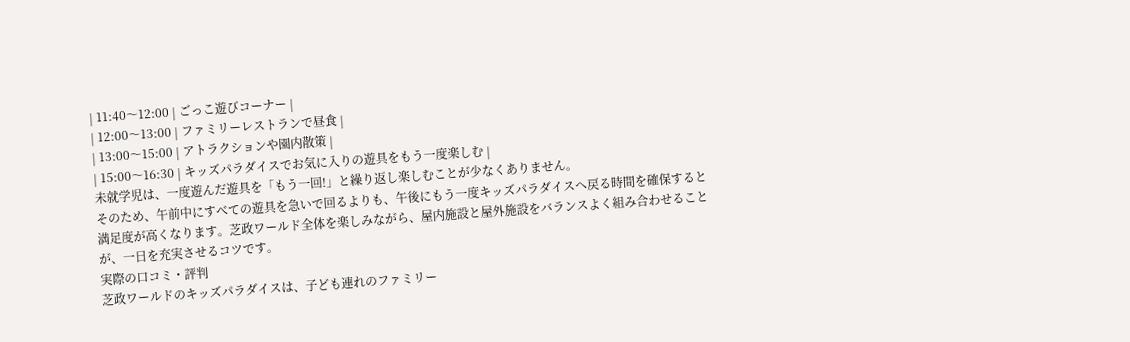| 11:40〜12:00 | ごっこ遊びコーナー |
| 12:00〜13:00 | ファミリーレストランで昼食 |
| 13:00〜15:00 | アトラクションや園内散策 |
| 15:00〜16:30 | キッズパラダイスでお気に入りの遊具をもう一度楽しむ |
未就学児は、一度遊んだ遊具を「もう一回!」と繰り返し楽しむことが少なくありません。
そのため、午前中にすべての遊具を急いで回るよりも、午後にもう一度キッズパラダイスへ戻る時間を確保すると満足度が高くなります。芝政ワールド全体を楽しみながら、屋内施設と屋外施設をバランスよく組み合わせることが、一日を充実させるコツです。
実際の口コミ・評判
芝政ワールドのキッズパラダイスは、子ども連れのファミリー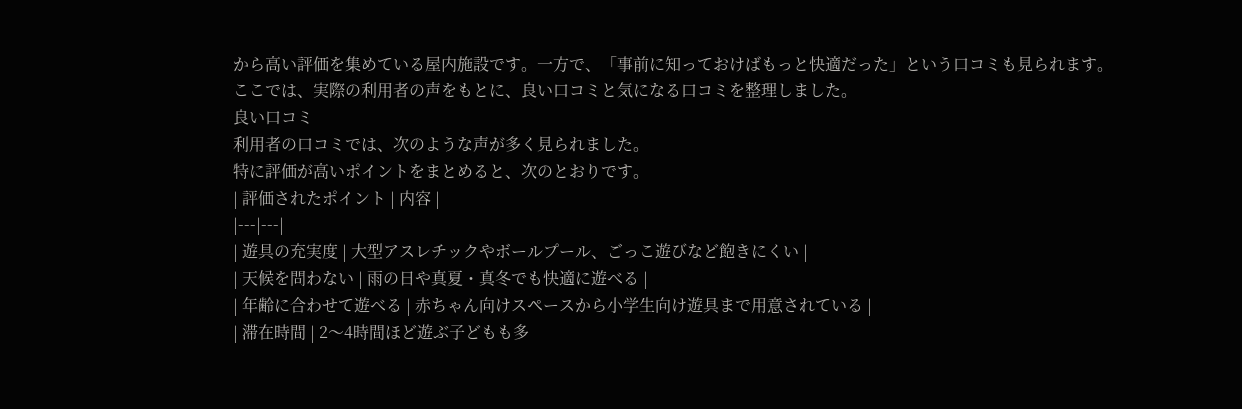から高い評価を集めている屋内施設です。一方で、「事前に知っておけばもっと快適だった」という口コミも見られます。
ここでは、実際の利用者の声をもとに、良い口コミと気になる口コミを整理しました。
良い口コミ
利用者の口コミでは、次のような声が多く見られました。
特に評価が高いポイントをまとめると、次のとおりです。
| 評価されたポイント | 内容 |
|---|---|
| 遊具の充実度 | 大型アスレチックやボールプール、ごっこ遊びなど飽きにくい |
| 天候を問わない | 雨の日や真夏・真冬でも快適に遊べる |
| 年齢に合わせて遊べる | 赤ちゃん向けスペースから小学生向け遊具まで用意されている |
| 滞在時間 | 2〜4時間ほど遊ぶ子どもも多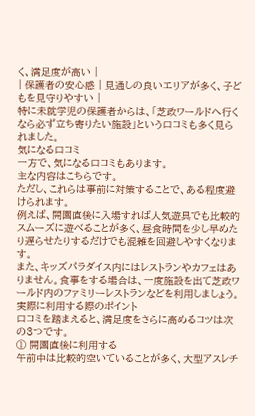く、満足度が高い |
| 保護者の安心感 | 見通しの良いエリアが多く、子どもを見守りやすい |
特に未就学児の保護者からは、「芝政ワールドへ行くなら必ず立ち寄りたい施設」という口コミも多く見られました。
気になる口コミ
一方で、気になる口コミもあります。
主な内容はこちらです。
ただし、これらは事前に対策することで、ある程度避けられます。
例えば、開園直後に入場すれば人気遊具でも比較的スムーズに遊べることが多く、昼食時間を少し早めたり遅らせたりするだけでも混雑を回避しやすくなります。
また、キッズパラダイス内にはレストランやカフェはありません。食事をする場合は、一度施設を出て芝政ワールド内のファミリーレストランなどを利用しましょう。
実際に利用する際のポイント
口コミを踏まえると、満足度をさらに高めるコツは次の3つです。
① 開園直後に利用する
午前中は比較的空いていることが多く、大型アスレチ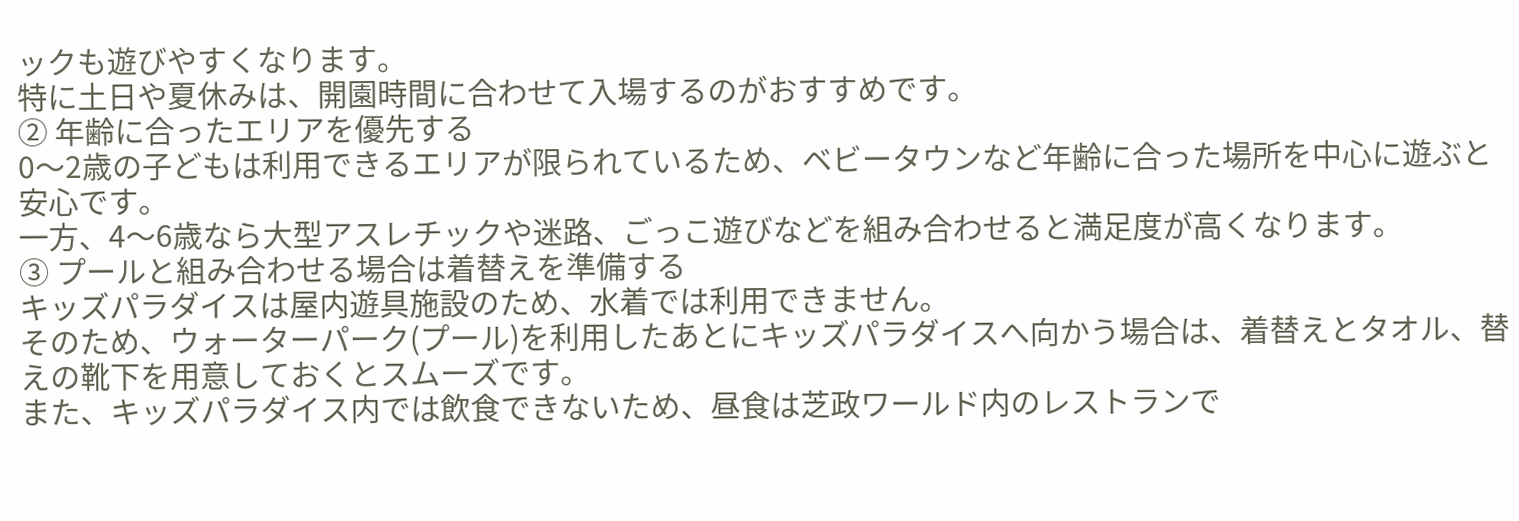ックも遊びやすくなります。
特に土日や夏休みは、開園時間に合わせて入場するのがおすすめです。
② 年齢に合ったエリアを優先する
0〜2歳の子どもは利用できるエリアが限られているため、ベビータウンなど年齢に合った場所を中心に遊ぶと安心です。
一方、4〜6歳なら大型アスレチックや迷路、ごっこ遊びなどを組み合わせると満足度が高くなります。
③ プールと組み合わせる場合は着替えを準備する
キッズパラダイスは屋内遊具施設のため、水着では利用できません。
そのため、ウォーターパーク(プール)を利用したあとにキッズパラダイスへ向かう場合は、着替えとタオル、替えの靴下を用意しておくとスムーズです。
また、キッズパラダイス内では飲食できないため、昼食は芝政ワールド内のレストランで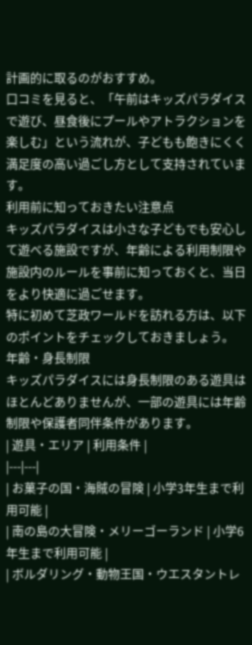計画的に取るのがおすすめ。
口コミを見ると、「午前はキッズパラダイスで遊び、昼食後にプールやアトラクションを楽しむ」という流れが、子どもも飽きにくく満足度の高い過ごし方として支持されています。
利用前に知っておきたい注意点
キッズパラダイスは小さな子どもでも安心して遊べる施設ですが、年齢による利用制限や施設内のルールを事前に知っておくと、当日をより快適に過ごせます。
特に初めて芝政ワールドを訪れる方は、以下のポイントをチェックしておきましょう。
年齢・身長制限
キッズパラダイスには身長制限のある遊具はほとんどありませんが、一部の遊具には年齢制限や保護者同伴条件があります。
| 遊具・エリア | 利用条件 |
|---|---|
| お菓子の国・海賊の冒険 | 小学3年生まで利用可能 |
| 南の島の大冒険・メリーゴーランド | 小学6年生まで利用可能 |
| ボルダリング・動物王国・ウエスタントレ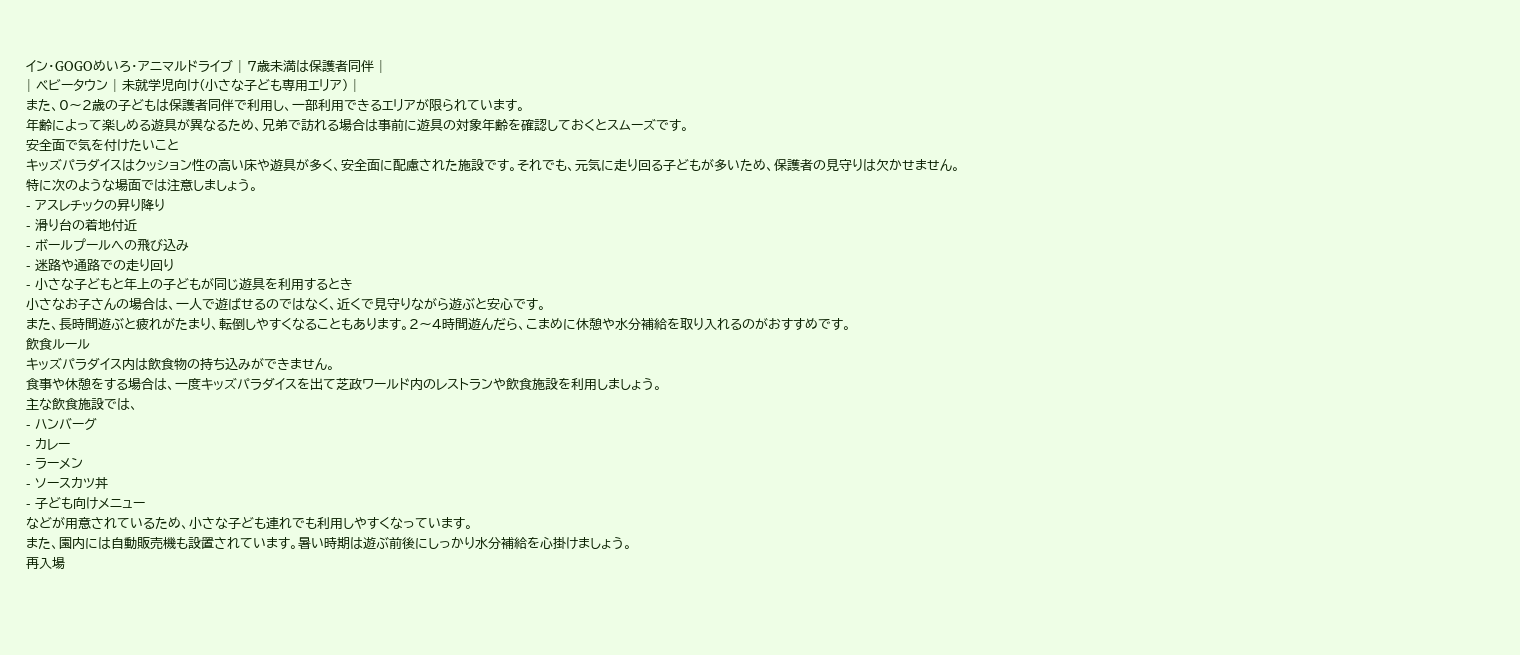イン・GOGOめいろ・アニマルドライブ | 7歳未満は保護者同伴 |
| ベビータウン | 未就学児向け(小さな子ども専用エリア) |
また、0〜2歳の子どもは保護者同伴で利用し、一部利用できるエリアが限られています。
年齢によって楽しめる遊具が異なるため、兄弟で訪れる場合は事前に遊具の対象年齢を確認しておくとスムーズです。
安全面で気を付けたいこと
キッズパラダイスはクッション性の高い床や遊具が多く、安全面に配慮された施設です。それでも、元気に走り回る子どもが多いため、保護者の見守りは欠かせません。
特に次のような場面では注意しましょう。
- アスレチックの昇り降り
- 滑り台の着地付近
- ボールプールへの飛び込み
- 迷路や通路での走り回り
- 小さな子どもと年上の子どもが同じ遊具を利用するとき
小さなお子さんの場合は、一人で遊ばせるのではなく、近くで見守りながら遊ぶと安心です。
また、長時間遊ぶと疲れがたまり、転倒しやすくなることもあります。2〜4時間遊んだら、こまめに休憩や水分補給を取り入れるのがおすすめです。
飲食ルール
キッズパラダイス内は飲食物の持ち込みができません。
食事や休憩をする場合は、一度キッズパラダイスを出て芝政ワールド内のレストランや飲食施設を利用しましょう。
主な飲食施設では、
- ハンバーグ
- カレー
- ラーメン
- ソースカツ丼
- 子ども向けメニュー
などが用意されているため、小さな子ども連れでも利用しやすくなっています。
また、園内には自動販売機も設置されています。暑い時期は遊ぶ前後にしっかり水分補給を心掛けましょう。
再入場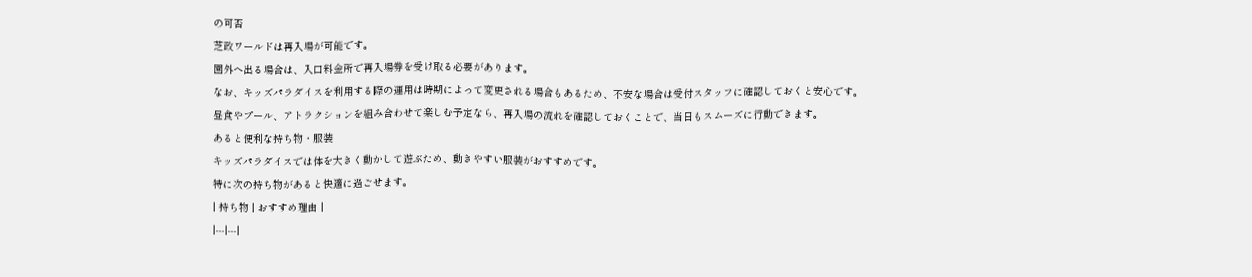の可否
芝政ワールドは再入場が可能です。
園外へ出る場合は、入口料金所で再入場券を受け取る必要があります。
なお、キッズパラダイスを利用する際の運用は時期によって変更される場合もあるため、不安な場合は受付スタッフに確認しておくと安心です。
昼食やプール、アトラクションを組み合わせて楽しむ予定なら、再入場の流れを確認しておくことで、当日もスムーズに行動できます。
あると便利な持ち物・服装
キッズパラダイスでは体を大きく動かして遊ぶため、動きやすい服装がおすすめです。
特に次の持ち物があると快適に過ごせます。
| 持ち物 | おすすめ理由 |
|---|---|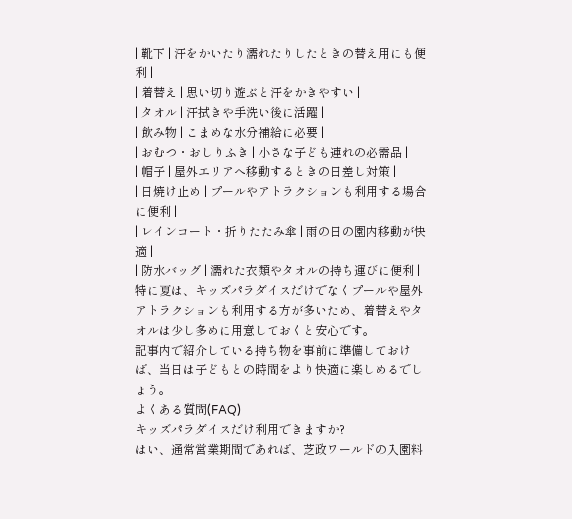| 靴下 | 汗をかいたり濡れたりしたときの替え用にも便利 |
| 着替え | 思い切り遊ぶと汗をかきやすい |
| タオル | 汗拭きや手洗い後に活躍 |
| 飲み物 | こまめな水分補給に必要 |
| おむつ・おしりふき | 小さな子ども連れの必需品 |
| 帽子 | 屋外エリアへ移動するときの日差し対策 |
| 日焼け止め | プールやアトラクションも利用する場合に便利 |
| レインコート・折りたたみ傘 | 雨の日の園内移動が快適 |
| 防水バッグ | 濡れた衣類やタオルの持ち運びに便利 |
特に夏は、キッズパラダイスだけでなくプールや屋外アトラクションも利用する方が多いため、着替えやタオルは少し多めに用意しておくと安心です。
記事内で紹介している持ち物を事前に準備しておけば、当日は子どもとの時間をより快適に楽しめるでしょう。
よくある質問(FAQ)
キッズパラダイスだけ利用できますか?
はい、通常営業期間であれば、芝政ワールドの入園料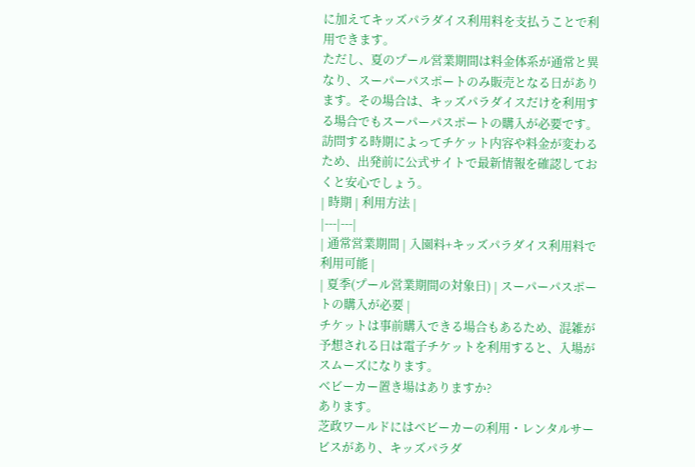に加えてキッズパラダイス利用料を支払うことで利用できます。
ただし、夏のプール営業期間は料金体系が通常と異なり、スーパーパスポートのみ販売となる日があります。その場合は、キッズパラダイスだけを利用する場合でもスーパーパスポートの購入が必要です。
訪問する時期によってチケット内容や料金が変わるため、出発前に公式サイトで最新情報を確認しておくと安心でしょう。
| 時期 | 利用方法 |
|---|---|
| 通常営業期間 | 入園料+キッズパラダイス利用料で利用可能 |
| 夏季(プール営業期間の対象日) | スーパーパスポートの購入が必要 |
チケットは事前購入できる場合もあるため、混雑が予想される日は電子チケットを利用すると、入場がスムーズになります。
ベビーカー置き場はありますか?
あります。
芝政ワールドにはベビーカーの利用・レンタルサービスがあり、キッズパラダ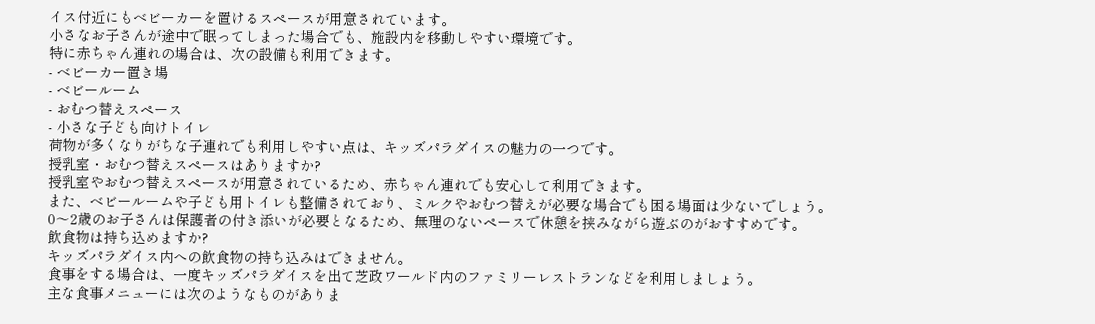イス付近にもベビーカーを置けるスペースが用意されています。
小さなお子さんが途中で眠ってしまった場合でも、施設内を移動しやすい環境です。
特に赤ちゃん連れの場合は、次の設備も利用できます。
- ベビーカー置き場
- ベビールーム
- おむつ替えスペース
- 小さな子ども向けトイレ
荷物が多くなりがちな子連れでも利用しやすい点は、キッズパラダイスの魅力の一つです。
授乳室・おむつ替えスペースはありますか?
授乳室やおむつ替えスペースが用意されているため、赤ちゃん連れでも安心して利用できます。
また、ベビールームや子ども用トイレも整備されており、ミルクやおむつ替えが必要な場合でも困る場面は少ないでしょう。
0〜2歳のお子さんは保護者の付き添いが必要となるため、無理のないペースで休憩を挟みながら遊ぶのがおすすめです。
飲食物は持ち込めますか?
キッズパラダイス内への飲食物の持ち込みはできません。
食事をする場合は、一度キッズパラダイスを出て芝政ワールド内のファミリーレストランなどを利用しましょう。
主な食事メニューには次のようなものがありま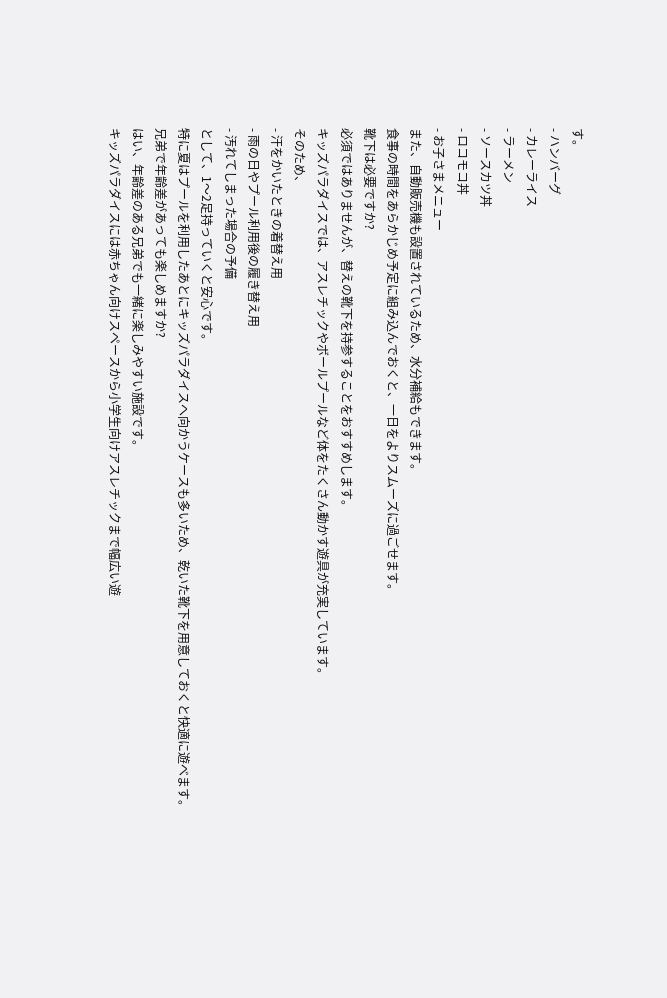す。
- ハンバーグ
- カレーライス
- ラーメン
- ソースカツ丼
- ロコモコ丼
- お子さまメニュー
また、自動販売機も設置されているため、水分補給もできます。
食事の時間をあらかじめ予定に組み込んでおくと、一日をよりスムーズに過ごせます。
靴下は必要ですか?
必須ではありませんが、替えの靴下を持参することをおすすめします。
キッズパラダイスでは、アスレチックやボールプールなど体をたくさん動かす遊具が充実しています。
そのため、
- 汗をかいたときの着替え用
- 雨の日やプール利用後の履き替え用
- 汚れてしまった場合の予備
として、1〜2足持っていくと安心です。
特に夏はプールを利用したあとにキッズパラダイスへ向かうケースも多いため、乾いた靴下を用意しておくと快適に遊べます。
兄弟で年齢差があっても楽しめますか?
はい、年齢差のある兄弟でも一緒に楽しみやすい施設です。
キッズパラダイスには赤ちゃん向けスペースから小学生向けアスレチックまで幅広い遊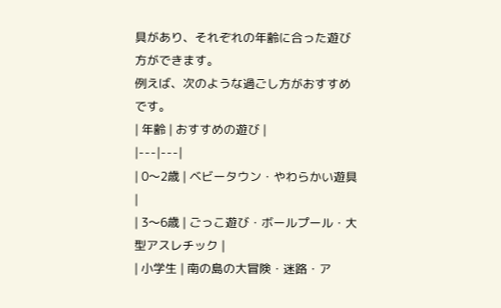具があり、それぞれの年齢に合った遊び方ができます。
例えば、次のような過ごし方がおすすめです。
| 年齢 | おすすめの遊び |
|---|---|
| 0〜2歳 | ベビータウン・やわらかい遊具 |
| 3〜6歳 | ごっこ遊び・ボールプール・大型アスレチック |
| 小学生 | 南の島の大冒険・迷路・ア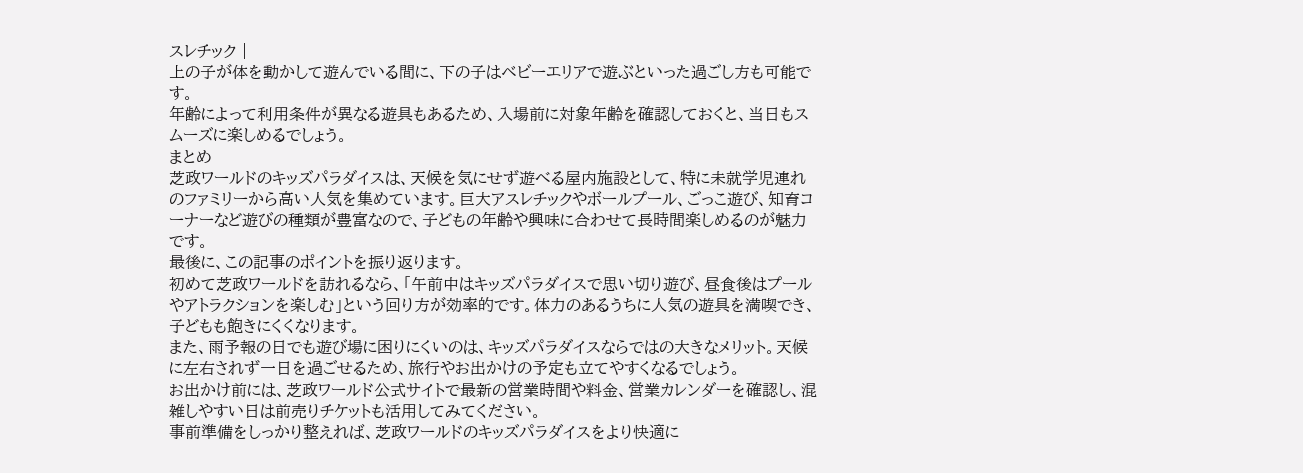スレチック |
上の子が体を動かして遊んでいる間に、下の子はベビーエリアで遊ぶといった過ごし方も可能です。
年齢によって利用条件が異なる遊具もあるため、入場前に対象年齢を確認しておくと、当日もスムーズに楽しめるでしょう。
まとめ
芝政ワールドのキッズパラダイスは、天候を気にせず遊べる屋内施設として、特に未就学児連れのファミリーから高い人気を集めています。巨大アスレチックやボールプール、ごっこ遊び、知育コーナーなど遊びの種類が豊富なので、子どもの年齢や興味に合わせて長時間楽しめるのが魅力です。
最後に、この記事のポイントを振り返ります。
初めて芝政ワールドを訪れるなら、「午前中はキッズパラダイスで思い切り遊び、昼食後はプールやアトラクションを楽しむ」という回り方が効率的です。体力のあるうちに人気の遊具を満喫でき、子どもも飽きにくくなります。
また、雨予報の日でも遊び場に困りにくいのは、キッズパラダイスならではの大きなメリット。天候に左右されず一日を過ごせるため、旅行やお出かけの予定も立てやすくなるでしょう。
お出かけ前には、芝政ワールド公式サイトで最新の営業時間や料金、営業カレンダーを確認し、混雑しやすい日は前売りチケットも活用してみてください。
事前準備をしっかり整えれば、芝政ワールドのキッズパラダイスをより快適に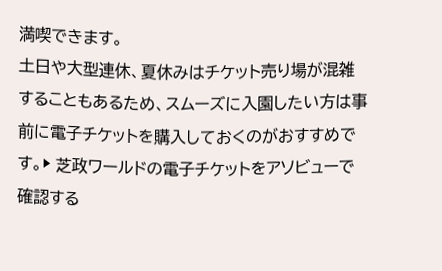満喫できます。
土日や大型連休、夏休みはチケット売り場が混雑することもあるため、スムーズに入園したい方は事前に電子チケットを購入しておくのがおすすめです。▶ 芝政ワールドの電子チケットをアソビューで確認する